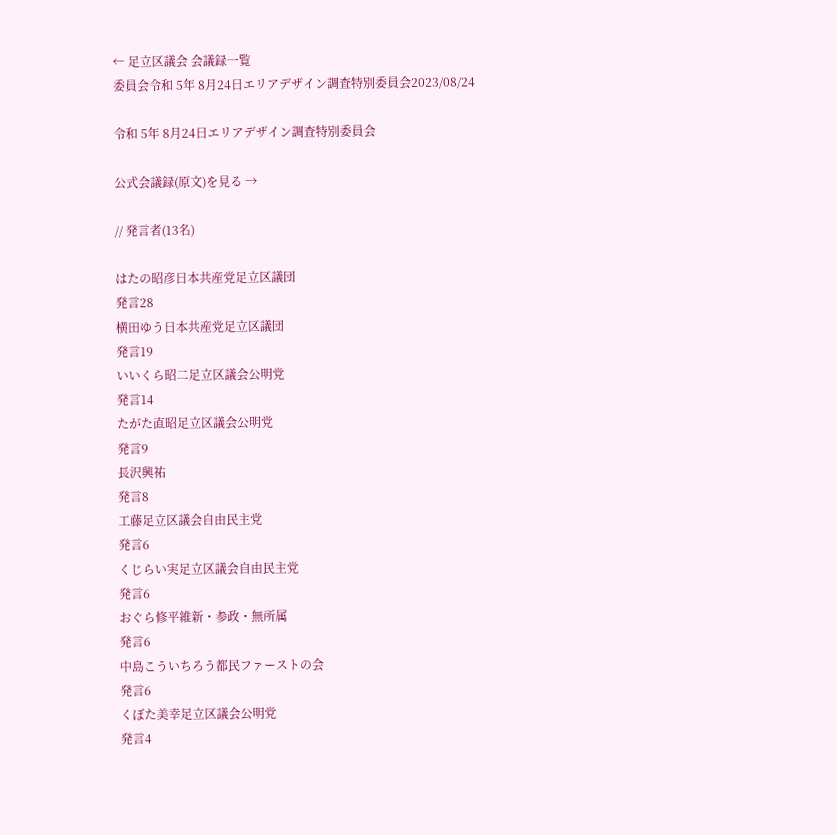← 足立区議会 会議録一覧
委員会令和 5年 8月24日エリアデザイン調査特別委員会2023/08/24

令和 5年 8月24日エリアデザイン調査特別委員会

公式会議録(原文)を見る →

// 発言者(13名)

はたの昭彦日本共産党足立区議団
発言28
横田ゆう日本共産党足立区議団
発言19
いいくら昭二足立区議会公明党
発言14
たがた直昭足立区議会公明党
発言9
長沢興祐
発言8
工藤足立区議会自由民主党
発言6
くじらい実足立区議会自由民主党
発言6
おぐら修平維新・参政・無所属
発言6
中島こういちろう都民ファーストの会
発言6
くぼた美幸足立区議会公明党
発言4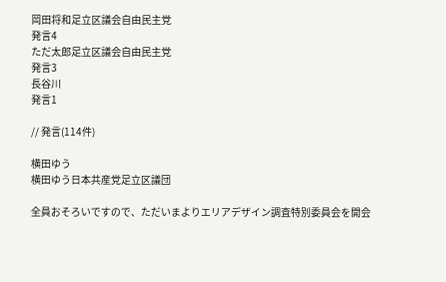岡田将和足立区議会自由民主党
発言4
ただ太郎足立区議会自由民主党
発言3
長谷川
発言1

// 発言(114件)

横田ゆう
横田ゆう日本共産党足立区議団

全員おそろいですので、ただいまよりエリアデザイン調査特別委員会を開会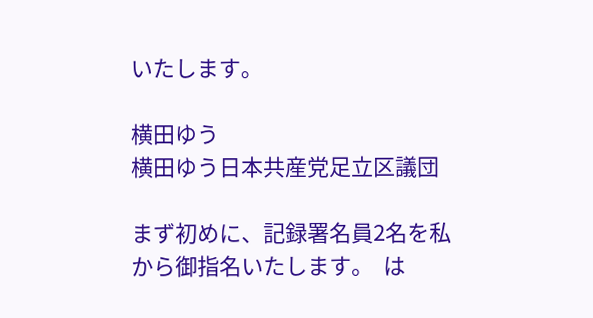いたします。

横田ゆう
横田ゆう日本共産党足立区議団

まず初めに、記録署名員2名を私から御指名いたします。  は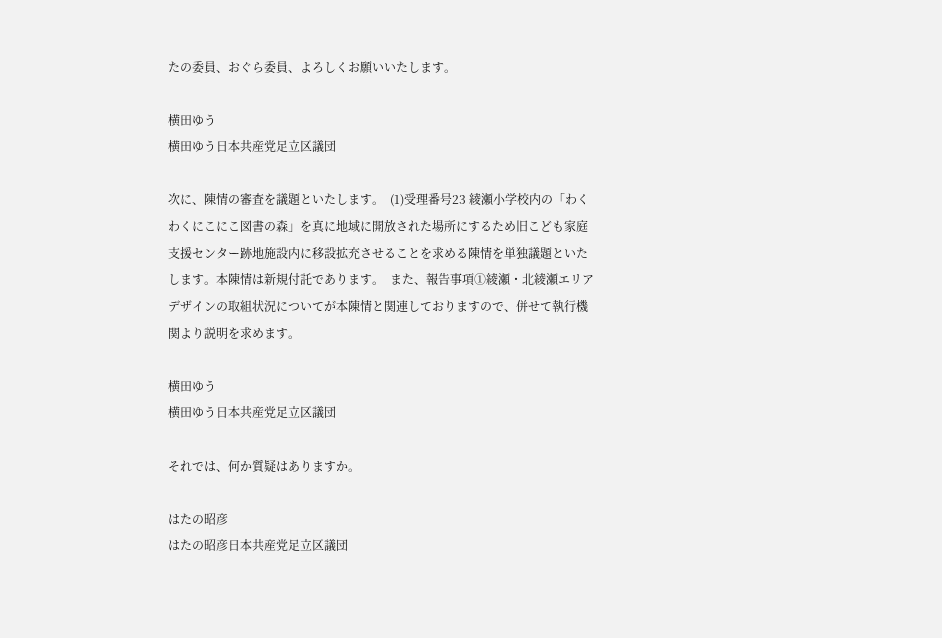たの委員、おぐら委員、よろしくお願いいたします。

横田ゆう
横田ゆう日本共産党足立区議団

次に、陳情の審査を議題といたします。  (1)受理番号23 綾瀬小学校内の「わくわくにこにこ図書の森」を真に地域に開放された場所にするため旧こども家庭支援センター跡地施設内に移設拡充させることを求める陳情を単独議題といたします。本陳情は新規付託であります。  また、報告事項①綾瀬・北綾瀬エリアデザインの取組状況についてが本陳情と関連しておりますので、併せて執行機関より説明を求めます。

横田ゆう
横田ゆう日本共産党足立区議団

それでは、何か質疑はありますか。

はたの昭彦
はたの昭彦日本共産党足立区議団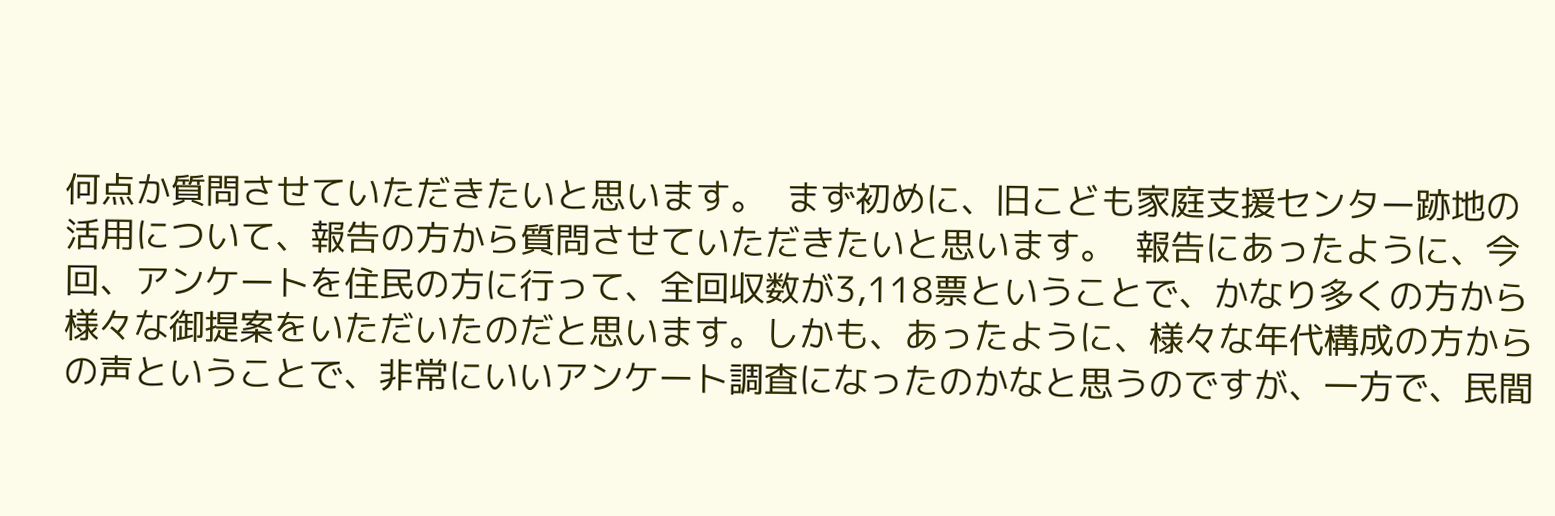何点か質問させていただきたいと思います。  まず初めに、旧こども家庭支援センター跡地の活用について、報告の方から質問させていただきたいと思います。  報告にあったように、今回、アンケートを住民の方に行って、全回収数が3,118票ということで、かなり多くの方から様々な御提案をいただいたのだと思います。しかも、あったように、様々な年代構成の方からの声ということで、非常にいいアンケート調査になったのかなと思うのですが、一方で、民間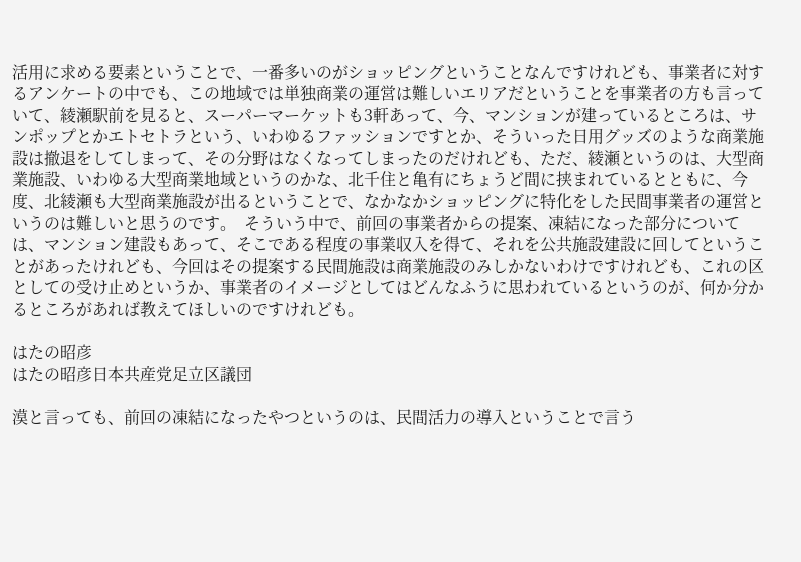活用に求める要素ということで、一番多いのがショッピングということなんですけれども、事業者に対するアンケートの中でも、この地域では単独商業の運営は難しいエリアだということを事業者の方も言っていて、綾瀬駅前を見ると、スーパーマーケットも3軒あって、今、マンションが建っているところは、サンポップとかエトセトラという、いわゆるファッションですとか、そういった日用グッズのような商業施設は撤退をしてしまって、その分野はなくなってしまったのだけれども、ただ、綾瀬というのは、大型商業施設、いわゆる大型商業地域というのかな、北千住と亀有にちょうど間に挟まれているとともに、今度、北綾瀬も大型商業施設が出るということで、なかなかショッピングに特化をした民間事業者の運営というのは難しいと思うのです。  そういう中で、前回の事業者からの提案、凍結になった部分については、マンション建設もあって、そこである程度の事業収入を得て、それを公共施設建設に回してということがあったけれども、今回はその提案する民間施設は商業施設のみしかないわけですけれども、これの区としての受け止めというか、事業者のイメージとしてはどんなふうに思われているというのが、何か分かるところがあれば教えてほしいのですけれども。

はたの昭彦
はたの昭彦日本共産党足立区議団

漠と言っても、前回の凍結になったやつというのは、民間活力の導入ということで言う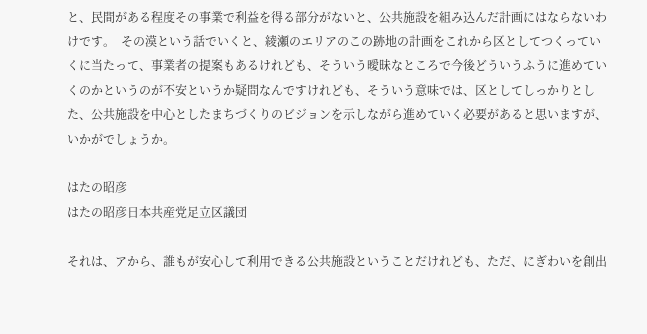と、民間がある程度その事業で利益を得る部分がないと、公共施設を組み込んだ計画にはならないわけです。  その漠という話でいくと、綾瀬のエリアのこの跡地の計画をこれから区としてつくっていくに当たって、事業者の提案もあるけれども、そういう曖昧なところで今後どういうふうに進めていくのかというのが不安というか疑問なんですけれども、そういう意味では、区としてしっかりとした、公共施設を中心としたまちづくりのビジョンを示しながら進めていく必要があると思いますが、いかがでしょうか。

はたの昭彦
はたの昭彦日本共産党足立区議団

それは、アから、誰もが安心して利用できる公共施設ということだけれども、ただ、にぎわいを創出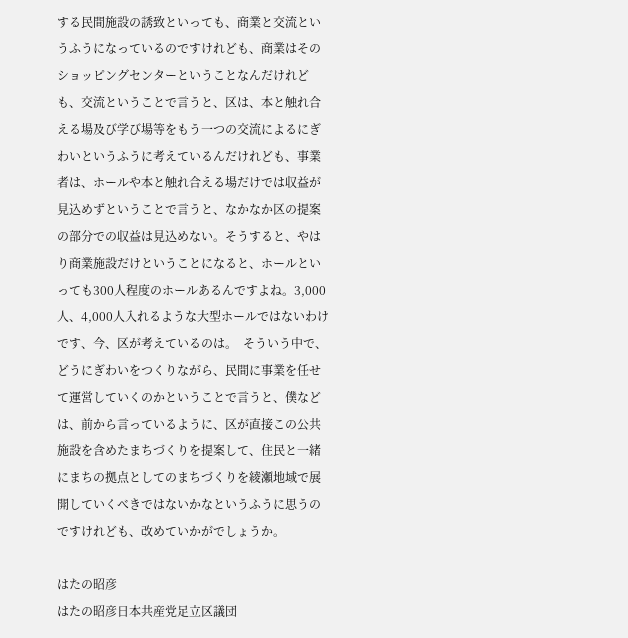する民間施設の誘致といっても、商業と交流というふうになっているのですけれども、商業はそのショッピングセンターということなんだけれども、交流ということで言うと、区は、本と触れ合える場及び学び場等をもう一つの交流によるにぎわいというふうに考えているんだけれども、事業者は、ホールや本と触れ合える場だけでは収益が見込めずということで言うと、なかなか区の提案の部分での収益は見込めない。そうすると、やはり商業施設だけということになると、ホールといっても300人程度のホールあるんですよね。3,000人、4,000人入れるような大型ホールではないわけです、今、区が考えているのは。  そういう中で、どうにぎわいをつくりながら、民間に事業を任せて運営していくのかということで言うと、僕などは、前から言っているように、区が直接この公共施設を含めたまちづくりを提案して、住民と一緒にまちの拠点としてのまちづくりを綾瀬地域で展開していくべきではないかなというふうに思うのですけれども、改めていかがでしょうか。

はたの昭彦
はたの昭彦日本共産党足立区議団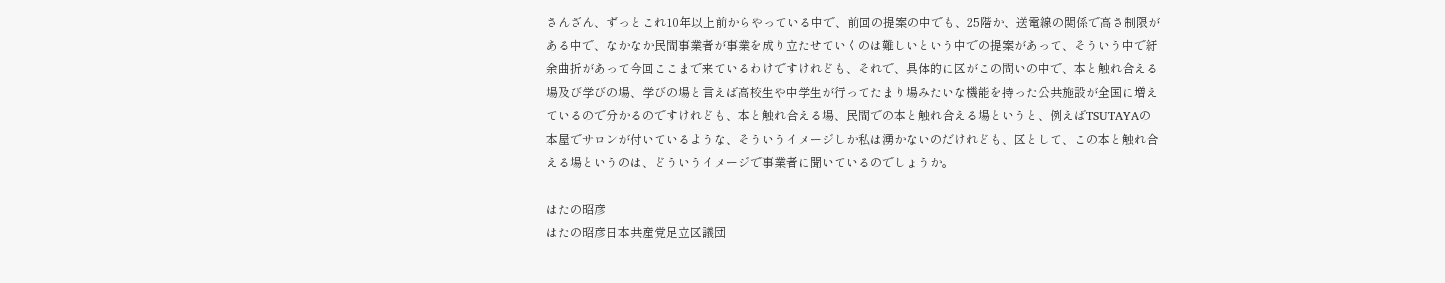さんざん、ずっとこれ10年以上前からやっている中で、前回の提案の中でも、25階か、送電線の関係で高さ制限がある中で、なかなか民間事業者が事業を成り立たせていくのは難しいという中での提案があって、そういう中で紆余曲折があって今回ここまで来ているわけですけれども、それで、具体的に区がこの問いの中で、本と触れ合える場及び学びの場、学びの場と言えば高校生や中学生が行ってたまり場みたいな機能を持った公共施設が全国に増えているので分かるのですけれども、本と触れ合える場、民間での本と触れ合える場というと、例えばTSUTAYAの本屋でサロンが付いているような、そういうイメージしか私は湧かないのだけれども、区として、この本と触れ合える場というのは、どういうイメージで事業者に聞いているのでしょうか。

はたの昭彦
はたの昭彦日本共産党足立区議団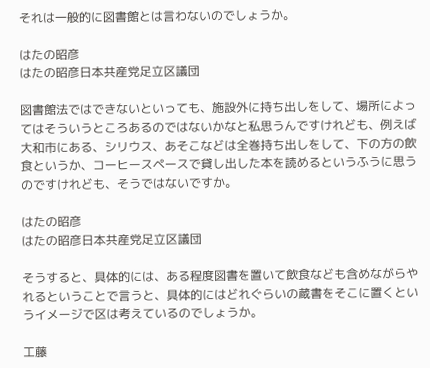それは一般的に図書館とは言わないのでしょうか。

はたの昭彦
はたの昭彦日本共産党足立区議団

図書館法ではできないといっても、施設外に持ち出しをして、場所によってはそういうところあるのではないかなと私思うんですけれども、例えば大和市にある、シリウス、あそこなどは全巻持ち出しをして、下の方の飲食というか、コーヒースペースで貸し出した本を読めるというふうに思うのですけれども、そうではないですか。

はたの昭彦
はたの昭彦日本共産党足立区議団

そうすると、具体的には、ある程度図書を置いて飲食なども含めながらやれるということで言うと、具体的にはどれぐらいの蔵書をそこに置くというイメージで区は考えているのでしょうか。

工藤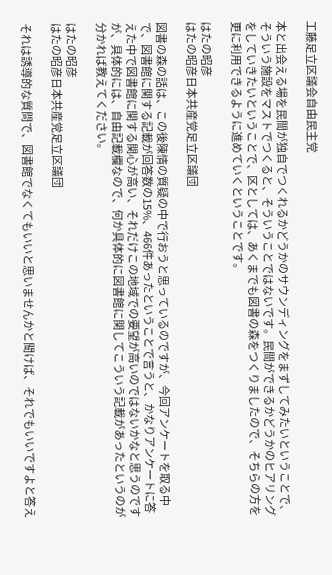工藤足立区議会自由民主党

本と出会える場を民間が独自でつくれるかどうかのサウンディングをまずしてみたいということで、そういう施設をマストでつくると、そういうことではないです。民間ができるかどうかのヒアリングをしていきたいということで、区としては、あくまでも図書の森をつくりましたので、そちらの方を更に利用できるように進めていくということです。

はたの昭彦
はたの昭彦日本共産党足立区議団

図書の森の話は、この後陳情の質疑の中で行おうと思っているのですが、今回アンケートを取る中で、図書館に関する記載が回答数の15%、466件あったということで言うと、かなりアンケートに答えた中で図書館に関する関心が高い、それだけこの地域での要望が高いのではないかなと思うのですが、具体的には、自由記載欄なので、何か具体的に図書館に関してこういう記載があったというのが分かれば教えてください。

はたの昭彦
はたの昭彦日本共産党足立区議団

それは誘導的な質問で、図書館でなくてもいいと思いませんかと聞けば、それでもいいですよと答え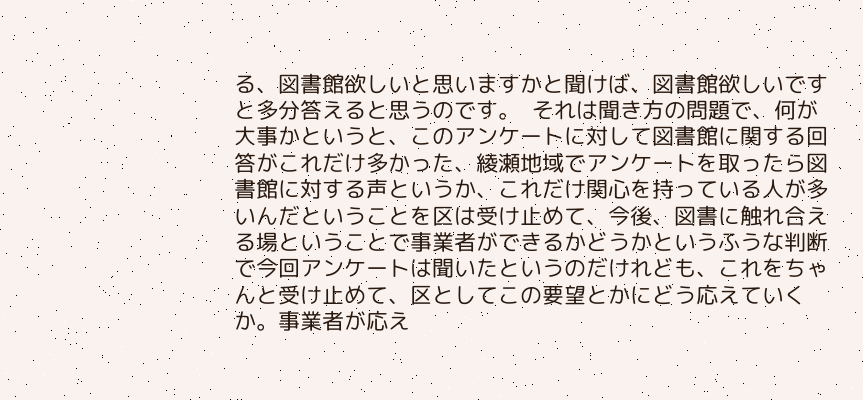る、図書館欲しいと思いますかと聞けば、図書館欲しいですと多分答えると思うのです。  それは聞き方の問題で、何が大事かというと、このアンケートに対して図書館に関する回答がこれだけ多かった、綾瀬地域でアンケートを取ったら図書館に対する声というか、これだけ関心を持っている人が多いんだということを区は受け止めて、今後、図書に触れ合える場ということで事業者ができるかどうかというふうな判断で今回アンケートは聞いたというのだけれども、これをちゃんと受け止めて、区としてこの要望とかにどう応えていくか。事業者が応え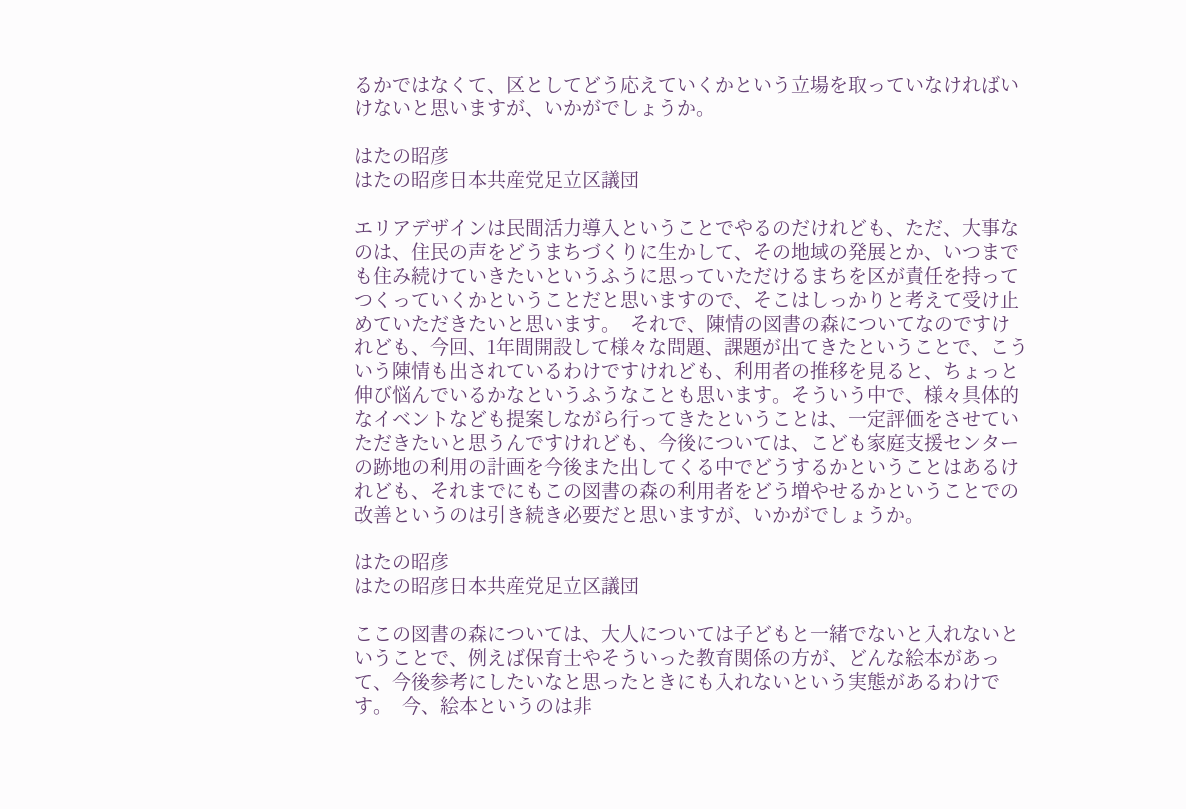るかではなくて、区としてどう応えていくかという立場を取っていなければいけないと思いますが、いかがでしょうか。

はたの昭彦
はたの昭彦日本共産党足立区議団

エリアデザインは民間活力導入ということでやるのだけれども、ただ、大事なのは、住民の声をどうまちづくりに生かして、その地域の発展とか、いつまでも住み続けていきたいというふうに思っていただけるまちを区が責任を持ってつくっていくかということだと思いますので、そこはしっかりと考えて受け止めていただきたいと思います。  それで、陳情の図書の森についてなのですけれども、今回、1年間開設して様々な問題、課題が出てきたということで、こういう陳情も出されているわけですけれども、利用者の推移を見ると、ちょっと伸び悩んでいるかなというふうなことも思います。そういう中で、様々具体的なイベントなども提案しながら行ってきたということは、一定評価をさせていただきたいと思うんですけれども、今後については、こども家庭支援センターの跡地の利用の計画を今後また出してくる中でどうするかということはあるけれども、それまでにもこの図書の森の利用者をどう増やせるかということでの改善というのは引き続き必要だと思いますが、いかがでしょうか。

はたの昭彦
はたの昭彦日本共産党足立区議団

ここの図書の森については、大人については子どもと一緒でないと入れないということで、例えば保育士やそういった教育関係の方が、どんな絵本があって、今後参考にしたいなと思ったときにも入れないという実態があるわけです。  今、絵本というのは非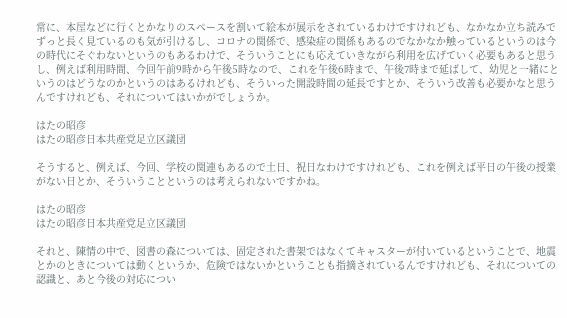常に、本屋などに行くとかなりのスペースを割いて絵本が展示をされているわけですけれども、なかなか立ち読みでずっと長く見ているのも気が引けるし、コロナの関係で、感染症の関係もあるのでなかなか触っているというのは今の時代にそぐわないというのもあるわけで、そういうことにも応えていきながら利用を広げていく必要もあると思うし、例えば利用時間、今回午前9時から午後5時なので、これを午後6時まで、午後7時まで延ばして、幼児と一緒にというのはどうなのかというのはあるけれども、そういった開設時間の延長ですとか、そういう改善も必要かなと思うんですけれども、それについてはいかがでしょうか。

はたの昭彦
はたの昭彦日本共産党足立区議団

そうすると、例えば、今回、学校の関連もあるので土日、祝日なわけですけれども、これを例えば平日の午後の授業がない日とか、そういうことというのは考えられないですかね。

はたの昭彦
はたの昭彦日本共産党足立区議団

それと、陳情の中で、図書の森については、固定された書架ではなくてキャスターが付いているということで、地震とかのときについては動くというか、危険ではないかということも指摘されているんですけれども、それについての認識と、あと今後の対応につい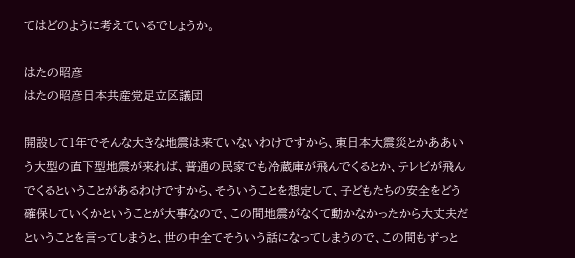てはどのように考えているでしょうか。

はたの昭彦
はたの昭彦日本共産党足立区議団

開設して1年でそんな大きな地震は来ていないわけですから、東日本大震災とかああいう大型の直下型地震が来れば、普通の民家でも冷蔵庫が飛んでくるとか、テレビが飛んでくるということがあるわけですから、そういうことを想定して、子どもたちの安全をどう確保していくかということが大事なので、この間地震がなくて動かなかったから大丈夫だということを言ってしまうと、世の中全てそういう話になってしまうので、この間もずっと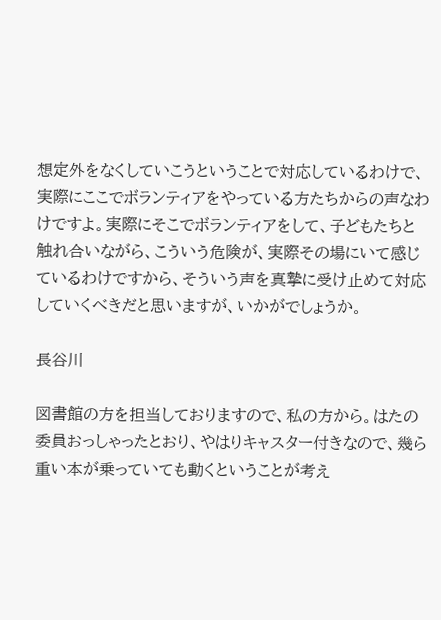想定外をなくしていこうということで対応しているわけで、実際にここでボランティアをやっている方たちからの声なわけですよ。実際にそこでボランティアをして、子どもたちと触れ合いながら、こういう危険が、実際その場にいて感じているわけですから、そういう声を真摯に受け止めて対応していくべきだと思いますが、いかがでしょうか。

長谷川

図書館の方を担当しておりますので、私の方から。はたの委員おっしゃったとおり、やはりキャスター付きなので、幾ら重い本が乗っていても動くということが考え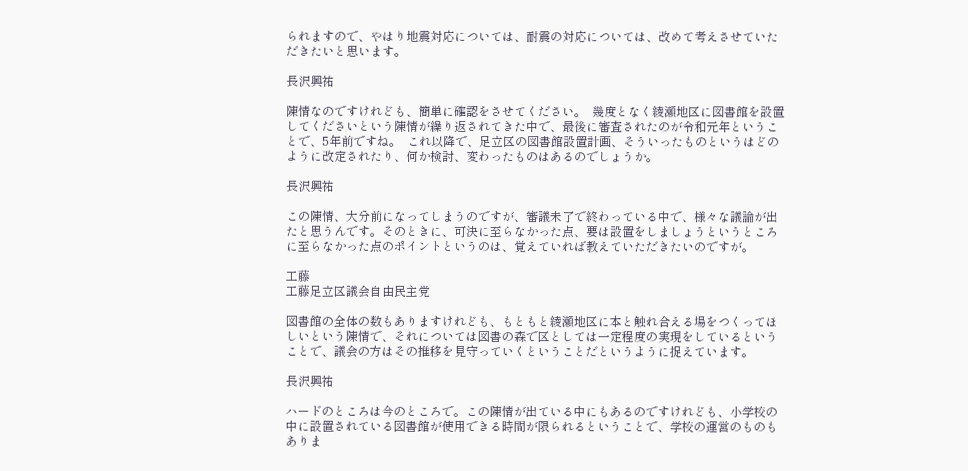られますので、やはり地震対応については、耐震の対応については、改めて考えさせていただきたいと思います。

長沢興祐

陳情なのですけれども、簡単に確認をさせてください。  幾度となく綾瀬地区に図書館を設置してくださいという陳情が繰り返されてきた中で、最後に審査されたのが令和元年ということで、5年前ですね。  これ以降で、足立区の図書館設置計画、そういったものというはどのように改定されたり、何か検討、変わったものはあるのでしょうか。

長沢興祐

この陳情、大分前になってしまうのですが、審議未了で終わっている中で、様々な議論が出たと思うんです。そのときに、可決に至らなかった点、要は設置をしましょうというところに至らなかった点のポイントというのは、覚えていれば教えていただきたいのですが。

工藤
工藤足立区議会自由民主党

図書館の全体の数もありますけれども、もともと綾瀬地区に本と触れ合える場をつくってほしいという陳情で、それについては図書の森で区としては一定程度の実現をしているということで、議会の方はその推移を見守っていくということだというように捉えています。

長沢興祐

ハードのところは今のところで。この陳情が出ている中にもあるのですけれども、小学校の中に設置されている図書館が使用できる時間が限られるということで、学校の運営のものもありま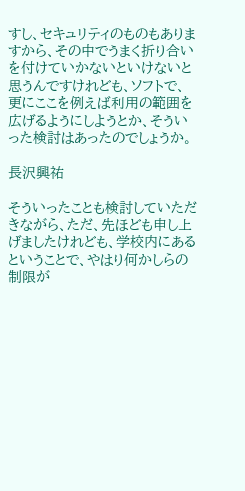すし、セキュリティのものもありますから、その中でうまく折り合いを付けていかないといけないと思うんですけれども、ソフトで、更にここを例えば利用の範囲を広げるようにしようとか、そういった検討はあったのでしょうか。

長沢興祐

そういったことも検討していただきながら、ただ、先ほども申し上げましたけれども、学校内にあるということで、やはり何かしらの制限が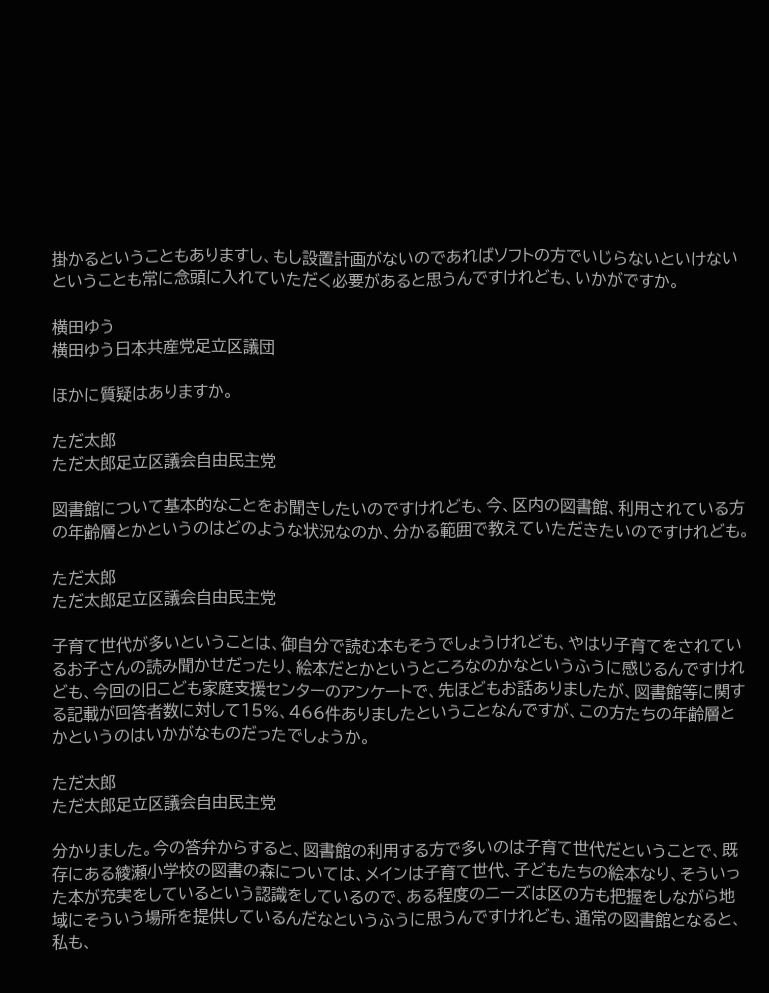掛かるということもありますし、もし設置計画がないのであればソフトの方でいじらないといけないということも常に念頭に入れていただく必要があると思うんですけれども、いかがですか。

横田ゆう
横田ゆう日本共産党足立区議団

ほかに質疑はありますか。

ただ太郎
ただ太郎足立区議会自由民主党

図書館について基本的なことをお聞きしたいのですけれども、今、区内の図書館、利用されている方の年齢層とかというのはどのような状況なのか、分かる範囲で教えていただきたいのですけれども。

ただ太郎
ただ太郎足立区議会自由民主党

子育て世代が多いということは、御自分で読む本もそうでしょうけれども、やはり子育てをされているお子さんの読み聞かせだったり、絵本だとかというところなのかなというふうに感じるんですけれども、今回の旧こども家庭支援センターのアンケートで、先ほどもお話ありましたが、図書館等に関する記載が回答者数に対して15%、466件ありましたということなんですが、この方たちの年齢層とかというのはいかがなものだったでしょうか。

ただ太郎
ただ太郎足立区議会自由民主党

分かりました。今の答弁からすると、図書館の利用する方で多いのは子育て世代だということで、既存にある綾瀬小学校の図書の森については、メインは子育て世代、子どもたちの絵本なり、そういった本が充実をしているという認識をしているので、ある程度のニーズは区の方も把握をしながら地域にそういう場所を提供しているんだなというふうに思うんですけれども、通常の図書館となると、私も、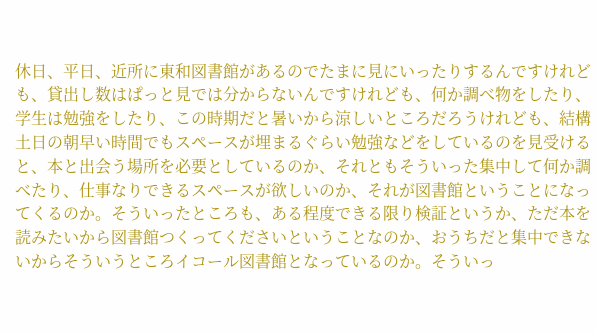休日、平日、近所に東和図書館があるのでたまに見にいったりするんですけれども、貸出し数はぱっと見では分からないんですけれども、何か調べ物をしたり、学生は勉強をしたり、この時期だと暑いから涼しいところだろうけれども、結構土日の朝早い時間でもスペースが埋まるぐらい勉強などをしているのを見受けると、本と出会う場所を必要としているのか、それともそういった集中して何か調べたり、仕事なりできるスペースが欲しいのか、それが図書館ということになってくるのか。そういったところも、ある程度できる限り検証というか、ただ本を読みたいから図書館つくってくださいということなのか、おうちだと集中できないからそういうところイコール図書館となっているのか。そういっ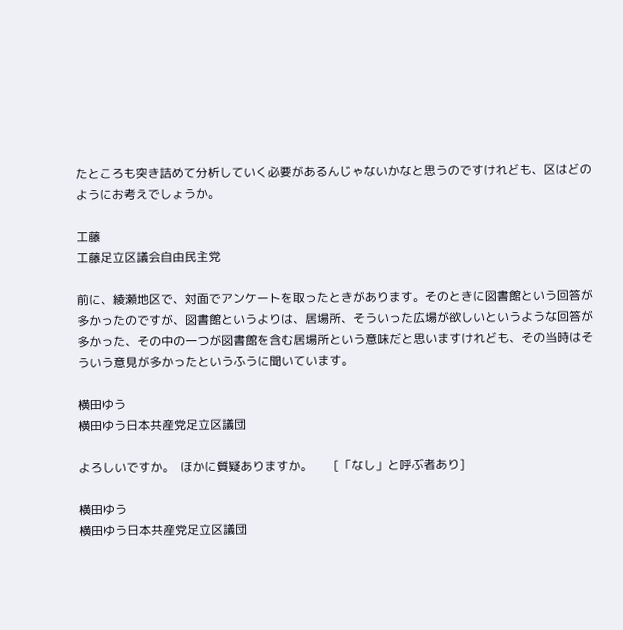たところも突き詰めて分析していく必要があるんじゃないかなと思うのですけれども、区はどのようにお考えでしょうか。

工藤
工藤足立区議会自由民主党

前に、綾瀬地区で、対面でアンケートを取ったときがあります。そのときに図書館という回答が多かったのですが、図書館というよりは、居場所、そういった広場が欲しいというような回答が多かった、その中の一つが図書館を含む居場所という意味だと思いますけれども、その当時はそういう意見が多かったというふうに聞いています。

横田ゆう
横田ゆう日本共産党足立区議団

よろしいですか。  ほかに質疑ありますか。       [「なし」と呼ぶ者あり]

横田ゆう
横田ゆう日本共産党足立区議団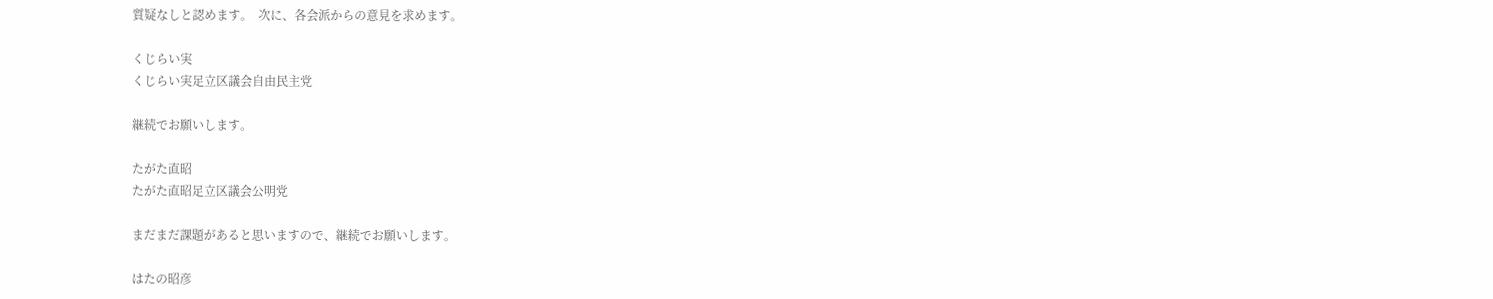質疑なしと認めます。  次に、各会派からの意見を求めます。

くじらい実
くじらい実足立区議会自由民主党

継続でお願いします。

たがた直昭
たがた直昭足立区議会公明党

まだまだ課題があると思いますので、継続でお願いします。

はたの昭彦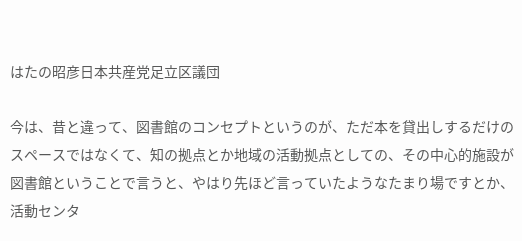はたの昭彦日本共産党足立区議団

今は、昔と違って、図書館のコンセプトというのが、ただ本を貸出しするだけのスペースではなくて、知の拠点とか地域の活動拠点としての、その中心的施設が図書館ということで言うと、やはり先ほど言っていたようなたまり場ですとか、活動センタ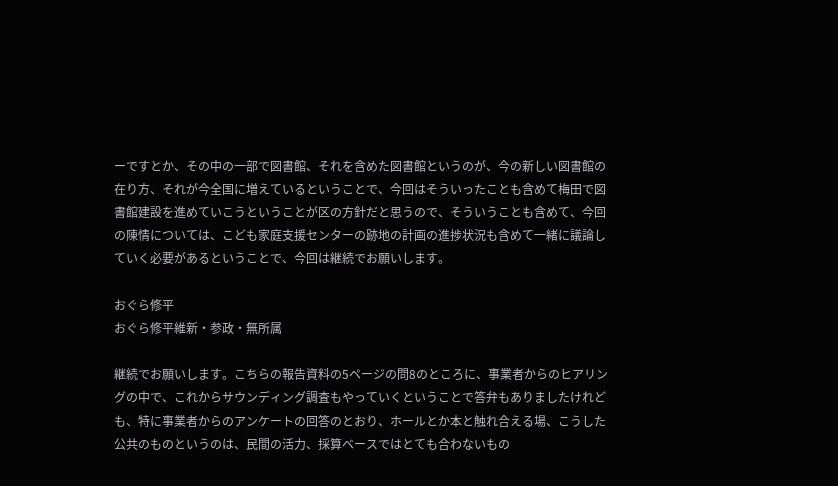ーですとか、その中の一部で図書館、それを含めた図書館というのが、今の新しい図書館の在り方、それが今全国に増えているということで、今回はそういったことも含めて梅田で図書館建設を進めていこうということが区の方針だと思うので、そういうことも含めて、今回の陳情については、こども家庭支援センターの跡地の計画の進捗状況も含めて一緒に議論していく必要があるということで、今回は継続でお願いします。

おぐら修平
おぐら修平維新・参政・無所属

継続でお願いします。こちらの報告資料の5ページの問8のところに、事業者からのヒアリングの中で、これからサウンディング調査もやっていくということで答弁もありましたけれども、特に事業者からのアンケートの回答のとおり、ホールとか本と触れ合える場、こうした公共のものというのは、民間の活力、採算ベースではとても合わないもの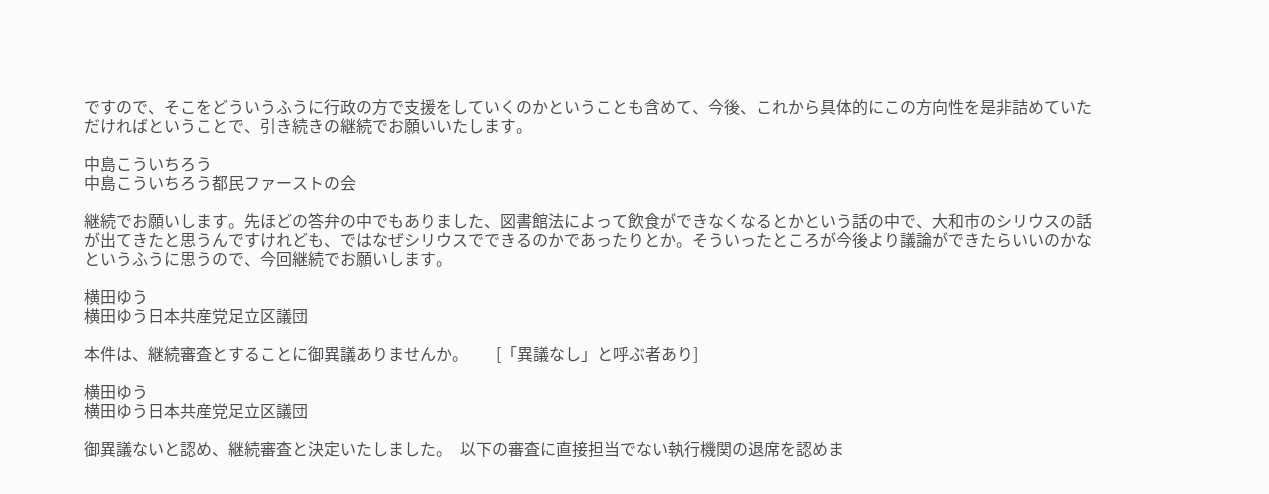ですので、そこをどういうふうに行政の方で支援をしていくのかということも含めて、今後、これから具体的にこの方向性を是非詰めていただければということで、引き続きの継続でお願いいたします。

中島こういちろう
中島こういちろう都民ファーストの会

継続でお願いします。先ほどの答弁の中でもありました、図書館法によって飲食ができなくなるとかという話の中で、大和市のシリウスの話が出てきたと思うんですけれども、ではなぜシリウスでできるのかであったりとか。そういったところが今後より議論ができたらいいのかなというふうに思うので、今回継続でお願いします。

横田ゆう
横田ゆう日本共産党足立区議団

本件は、継続審査とすることに御異議ありませんか。       [「異議なし」と呼ぶ者あり]

横田ゆう
横田ゆう日本共産党足立区議団

御異議ないと認め、継続審査と決定いたしました。  以下の審査に直接担当でない執行機関の退席を認めま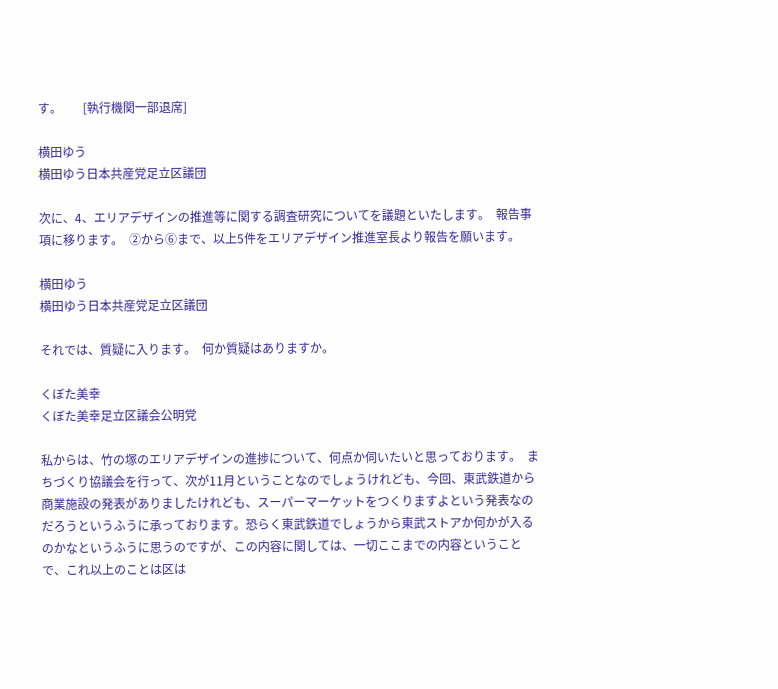す。       [執行機関一部退席]

横田ゆう
横田ゆう日本共産党足立区議団

次に、4、エリアデザインの推進等に関する調査研究についてを議題といたします。  報告事項に移ります。  ②から⑥まで、以上5件をエリアデザイン推進室長より報告を願います。

横田ゆう
横田ゆう日本共産党足立区議団

それでは、質疑に入ります。  何か質疑はありますか。

くぼた美幸
くぼた美幸足立区議会公明党

私からは、竹の塚のエリアデザインの進捗について、何点か伺いたいと思っております。  まちづくり協議会を行って、次が11月ということなのでしょうけれども、今回、東武鉄道から商業施設の発表がありましたけれども、スーパーマーケットをつくりますよという発表なのだろうというふうに承っております。恐らく東武鉄道でしょうから東武ストアか何かが入るのかなというふうに思うのですが、この内容に関しては、一切ここまでの内容ということで、これ以上のことは区は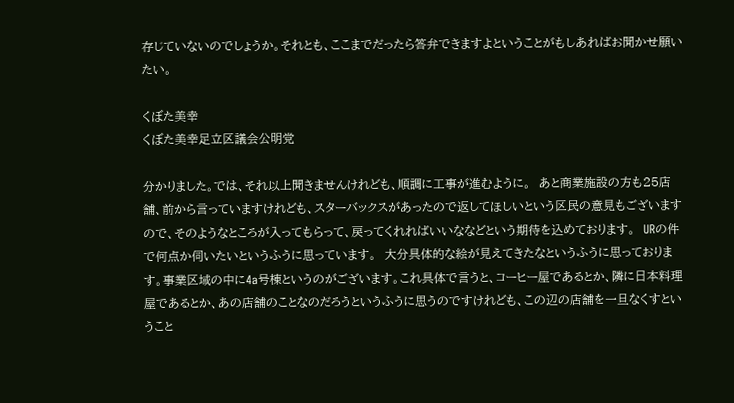存じていないのでしょうか。それとも、ここまでだったら答弁できますよということがもしあればお聞かせ願いたい。

くぼた美幸
くぼた美幸足立区議会公明党

分かりました。では、それ以上聞きませんけれども、順調に工事が進むように。  あと商業施設の方も25店舗、前から言っていますけれども、スターバックスがあったので返してほしいという区民の意見もございますので、そのようなところが入ってもらって、戻ってくれればいいななどという期待を込めております。  URの件で何点か伺いたいというふうに思っています。  大分具体的な絵が見えてきたなというふうに思っております。事業区域の中に4a号棟というのがございます。これ具体で言うと、コーヒー屋であるとか、隣に日本料理屋であるとか、あの店舗のことなのだろうというふうに思うのですけれども、この辺の店舗を一旦なくすということ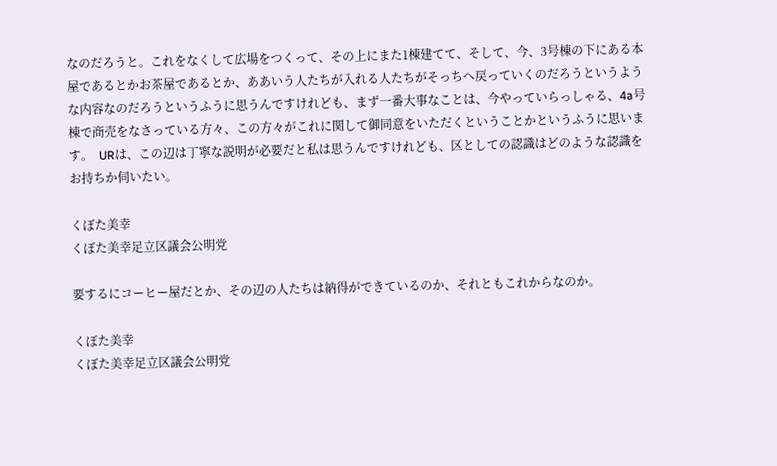なのだろうと。これをなくして広場をつくって、その上にまた1棟建てて、そして、今、3号棟の下にある本屋であるとかお茶屋であるとか、ああいう人たちが入れる人たちがそっちへ戻っていくのだろうというような内容なのだろうというふうに思うんですけれども、まず一番大事なことは、今やっていらっしゃる、4a号棟で商売をなさっている方々、この方々がこれに関して御同意をいただくということかというふうに思います。  URは、この辺は丁寧な説明が必要だと私は思うんですけれども、区としての認識はどのような認識をお持ちか伺いたい。

くぼた美幸
くぼた美幸足立区議会公明党

要するにコーヒー屋だとか、その辺の人たちは納得ができているのか、それともこれからなのか。

くぼた美幸
くぼた美幸足立区議会公明党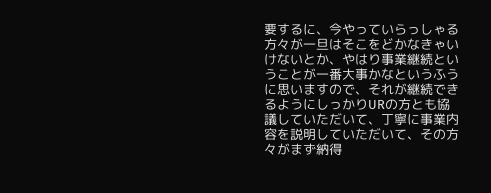要するに、今やっていらっしゃる方々が一旦はそこをどかなきゃいけないとか、やはり事業継続ということが一番大事かなというふうに思いますので、それが継続できるようにしっかりURの方とも協議していただいて、丁寧に事業内容を説明していただいて、その方々がまず納得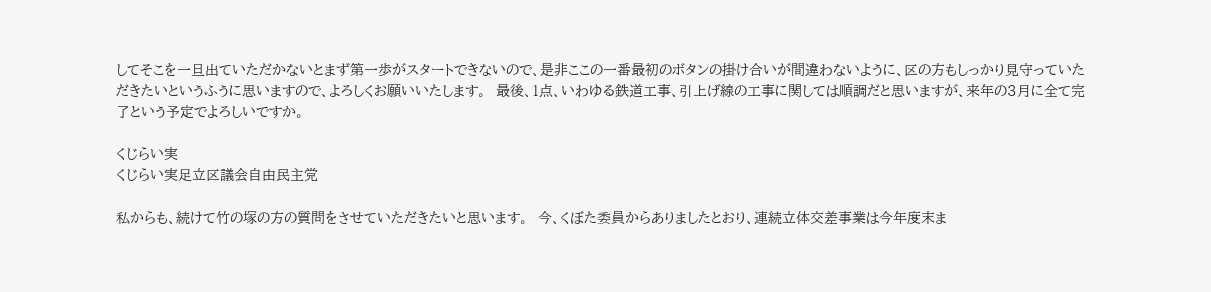してそこを一旦出ていただかないとまず第一歩がスタートできないので、是非ここの一番最初のボタンの掛け合いが間違わないように、区の方もしっかり見守っていただきたいというふうに思いますので、よろしくお願いいたします。  最後、1点、いわゆる鉄道工事、引上げ線の工事に関しては順調だと思いますが、来年の3月に全て完了という予定でよろしいですか。

くじらい実
くじらい実足立区議会自由民主党

私からも、続けて竹の塚の方の質問をさせていただきたいと思います。  今、くぼた委員からありましたとおり、連続立体交差事業は今年度末ま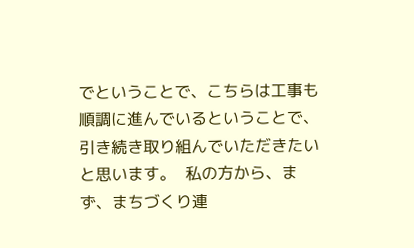でということで、こちらは工事も順調に進んでいるということで、引き続き取り組んでいただきたいと思います。  私の方から、まず、まちづくり連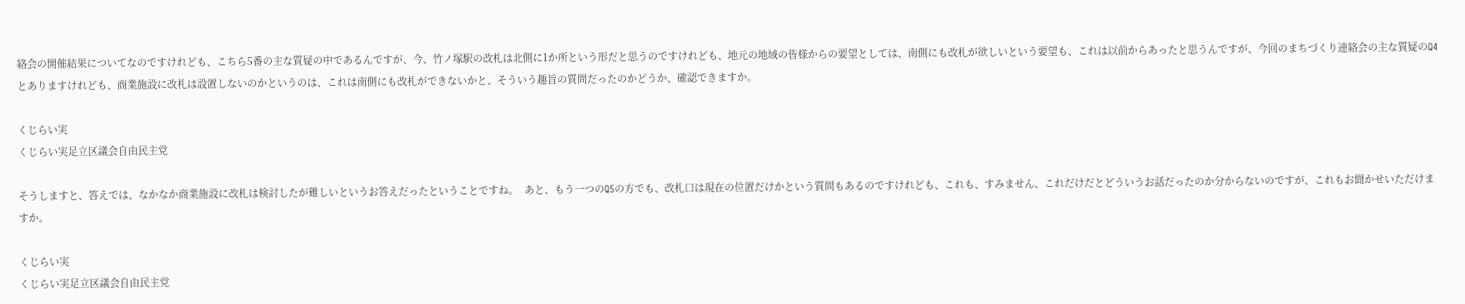絡会の開催結果についてなのですけれども、こちら5番の主な質疑の中であるんですが、今、竹ノ塚駅の改札は北側に1か所という形だと思うのですけれども、地元の地域の皆様からの要望としては、南側にも改札が欲しいという要望も、これは以前からあったと思うんですが、今回のまちづくり連絡会の主な質疑のQ4とありますけれども、商業施設に改札は設置しないのかというのは、これは南側にも改札ができないかと、そういう趣旨の質問だったのかどうか、確認できますか。

くじらい実
くじらい実足立区議会自由民主党

そうしますと、答えでは、なかなか商業施設に改札は検討したが難しいというお答えだったということですね。  あと、もう一つのQ5の方でも、改札口は現在の位置だけかという質問もあるのですけれども、これも、すみません、これだけだとどういうお話だったのか分からないのですが、これもお聞かせいただけますか。

くじらい実
くじらい実足立区議会自由民主党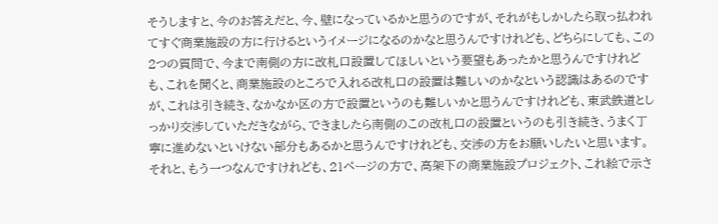そうしますと、今のお答えだと、今、壁になっているかと思うのですが、それがもしかしたら取っ払われてすぐ商業施設の方に行けるというイメージになるのかなと思うんですけれども、どちらにしても、この2つの質問で、今まで南側の方に改札口設置してほしいという要望もあったかと思うんですけれども、これを聞くと、商業施設のところで入れる改札口の設置は難しいのかなという認識はあるのですが、これは引き続き、なかなか区の方で設置というのも難しいかと思うんですけれども、東武鉄道としっかり交渉していただきながら、できましたら南側のこの改札口の設置というのも引き続き、うまく丁寧に進めないといけない部分もあるかと思うんですけれども、交渉の方をお願いしたいと思います。  それと、もう一つなんですけれども、21ページの方で、高架下の商業施設プロジェクト、これ絵で示さ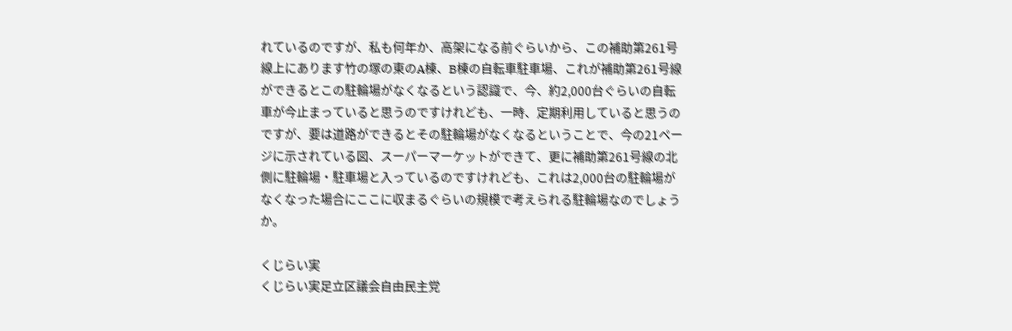れているのですが、私も何年か、高架になる前ぐらいから、この補助第261号線上にあります竹の塚の東のA棟、B棟の自転車駐車場、これが補助第261号線ができるとこの駐輪場がなくなるという認識で、今、約2,000台ぐらいの自転車が今止まっていると思うのですけれども、一時、定期利用していると思うのですが、要は道路ができるとその駐輪場がなくなるということで、今の21ページに示されている図、スーパーマーケットができて、更に補助第261号線の北側に駐輪場・駐車場と入っているのですけれども、これは2,000台の駐輪場がなくなった場合にここに収まるぐらいの規模で考えられる駐輪場なのでしょうか。

くじらい実
くじらい実足立区議会自由民主党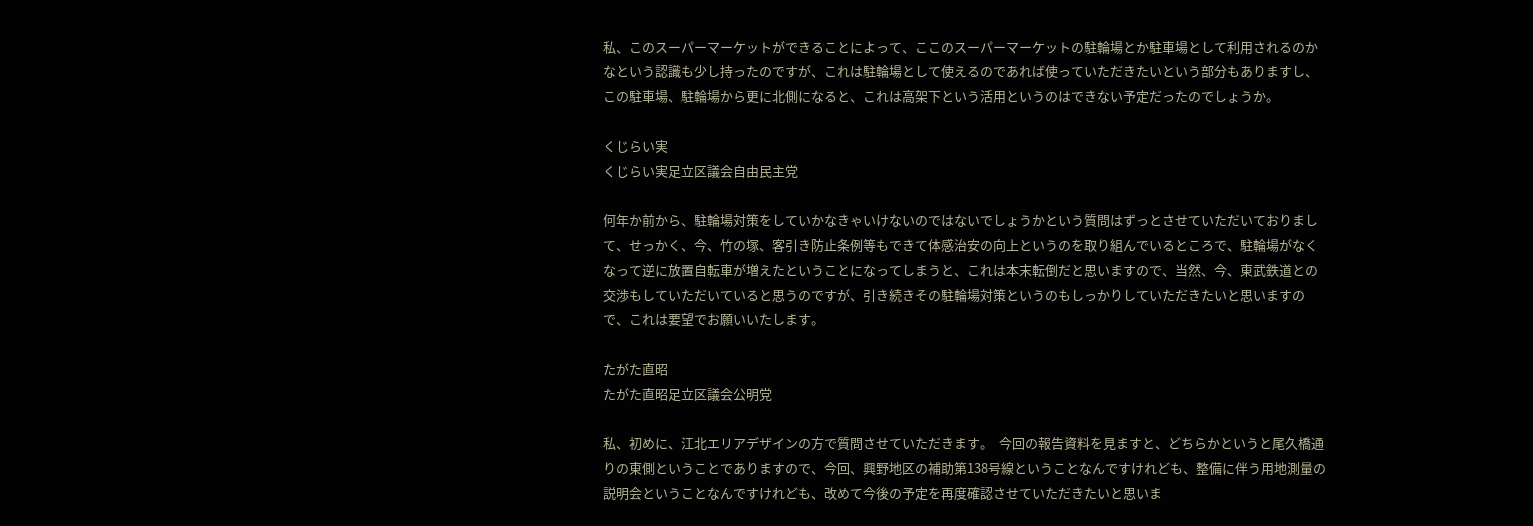私、このスーパーマーケットができることによって、ここのスーパーマーケットの駐輪場とか駐車場として利用されるのかなという認識も少し持ったのですが、これは駐輪場として使えるのであれば使っていただきたいという部分もありますし、この駐車場、駐輪場から更に北側になると、これは高架下という活用というのはできない予定だったのでしょうか。

くじらい実
くじらい実足立区議会自由民主党

何年か前から、駐輪場対策をしていかなきゃいけないのではないでしょうかという質問はずっとさせていただいておりまして、せっかく、今、竹の塚、客引き防止条例等もできて体感治安の向上というのを取り組んでいるところで、駐輪場がなくなって逆に放置自転車が増えたということになってしまうと、これは本末転倒だと思いますので、当然、今、東武鉄道との交渉もしていただいていると思うのですが、引き続きその駐輪場対策というのもしっかりしていただきたいと思いますので、これは要望でお願いいたします。

たがた直昭
たがた直昭足立区議会公明党

私、初めに、江北エリアデザインの方で質問させていただきます。  今回の報告資料を見ますと、どちらかというと尾久橋通りの東側ということでありますので、今回、興野地区の補助第138号線ということなんですけれども、整備に伴う用地測量の説明会ということなんですけれども、改めて今後の予定を再度確認させていただきたいと思いま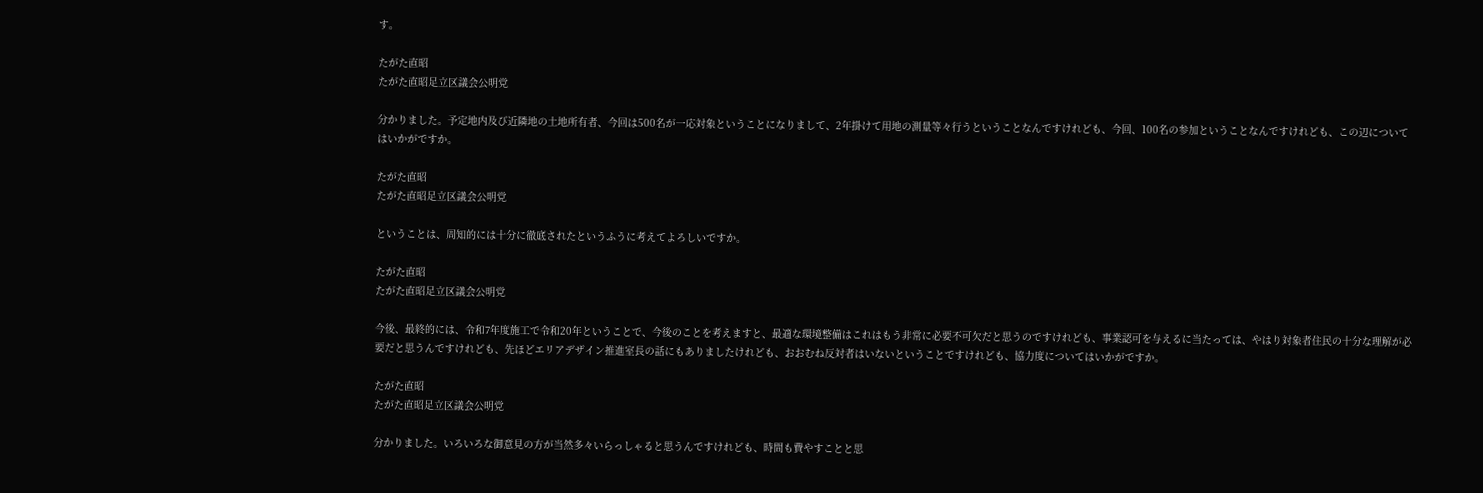す。

たがた直昭
たがた直昭足立区議会公明党

分かりました。予定地内及び近隣地の土地所有者、今回は500名が一応対象ということになりまして、2年掛けて用地の測量等々行うということなんですけれども、今回、100名の参加ということなんですけれども、この辺についてはいかがですか。

たがた直昭
たがた直昭足立区議会公明党

ということは、周知的には十分に徹底されたというふうに考えてよろしいですか。

たがた直昭
たがた直昭足立区議会公明党

今後、最終的には、令和7年度施工で令和20年ということで、今後のことを考えますと、最適な環境整備はこれはもう非常に必要不可欠だと思うのですけれども、事業認可を与えるに当たっては、やはり対象者住民の十分な理解が必要だと思うんですけれども、先ほどエリアデザイン推進室長の話にもありましたけれども、おおむね反対者はいないということですけれども、協力度についてはいかがですか。

たがた直昭
たがた直昭足立区議会公明党

分かりました。いろいろな御意見の方が当然多々いらっしゃると思うんですけれども、時間も費やすことと思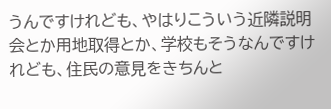うんですけれども、やはりこういう近隣説明会とか用地取得とか、学校もそうなんですけれども、住民の意見をきちんと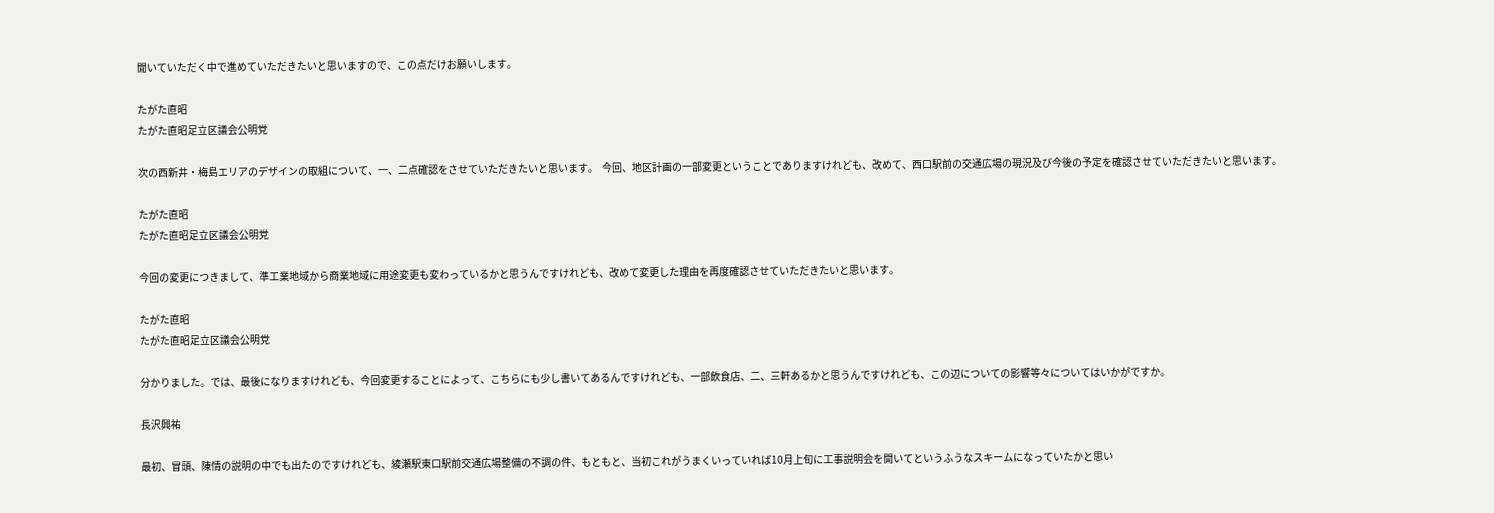聞いていただく中で進めていただきたいと思いますので、この点だけお願いします。

たがた直昭
たがた直昭足立区議会公明党

次の西新井・梅島エリアのデザインの取組について、一、二点確認をさせていただきたいと思います。  今回、地区計画の一部変更ということでありますけれども、改めて、西口駅前の交通広場の現況及び今後の予定を確認させていただきたいと思います。

たがた直昭
たがた直昭足立区議会公明党

今回の変更につきまして、準工業地域から商業地域に用途変更も変わっているかと思うんですけれども、改めて変更した理由を再度確認させていただきたいと思います。

たがた直昭
たがた直昭足立区議会公明党

分かりました。では、最後になりますけれども、今回変更することによって、こちらにも少し書いてあるんですけれども、一部飲食店、二、三軒あるかと思うんですけれども、この辺についての影響等々についてはいかがですか。

長沢興祐

最初、冒頭、陳情の説明の中でも出たのですけれども、綾瀬駅東口駅前交通広場整備の不調の件、もともと、当初これがうまくいっていれば10月上旬に工事説明会を開いてというふうなスキームになっていたかと思い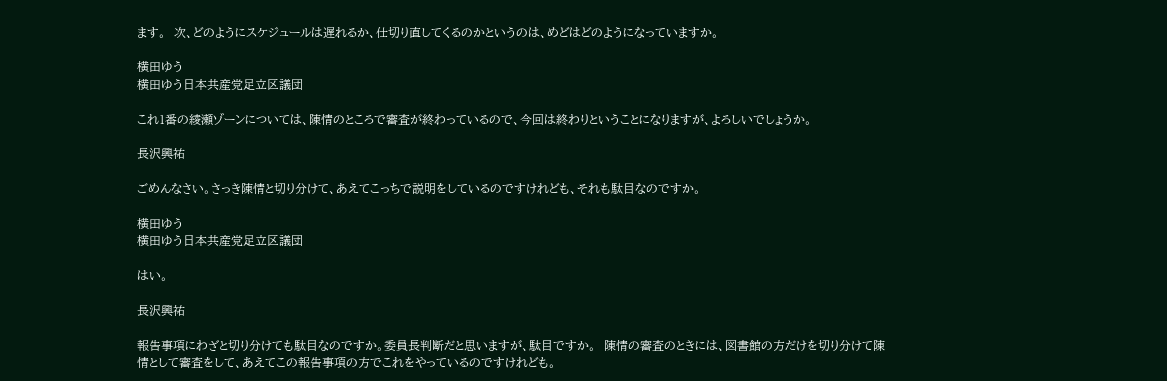ます。  次、どのようにスケジュールは遅れるか、仕切り直してくるのかというのは、めどはどのようになっていますか。

横田ゆう
横田ゆう日本共産党足立区議団

これ1番の綾瀬ゾーンについては、陳情のところで審査が終わっているので、今回は終わりということになりますが、よろしいでしょうか。

長沢興祐

ごめんなさい。さっき陳情と切り分けて、あえてこっちで説明をしているのですけれども、それも駄目なのですか。

横田ゆう
横田ゆう日本共産党足立区議団

はい。

長沢興祐

報告事項にわざと切り分けても駄目なのですか。委員長判断だと思いますが、駄目ですか。  陳情の審査のときには、図書館の方だけを切り分けて陳情として審査をして、あえてこの報告事項の方でこれをやっているのですけれども。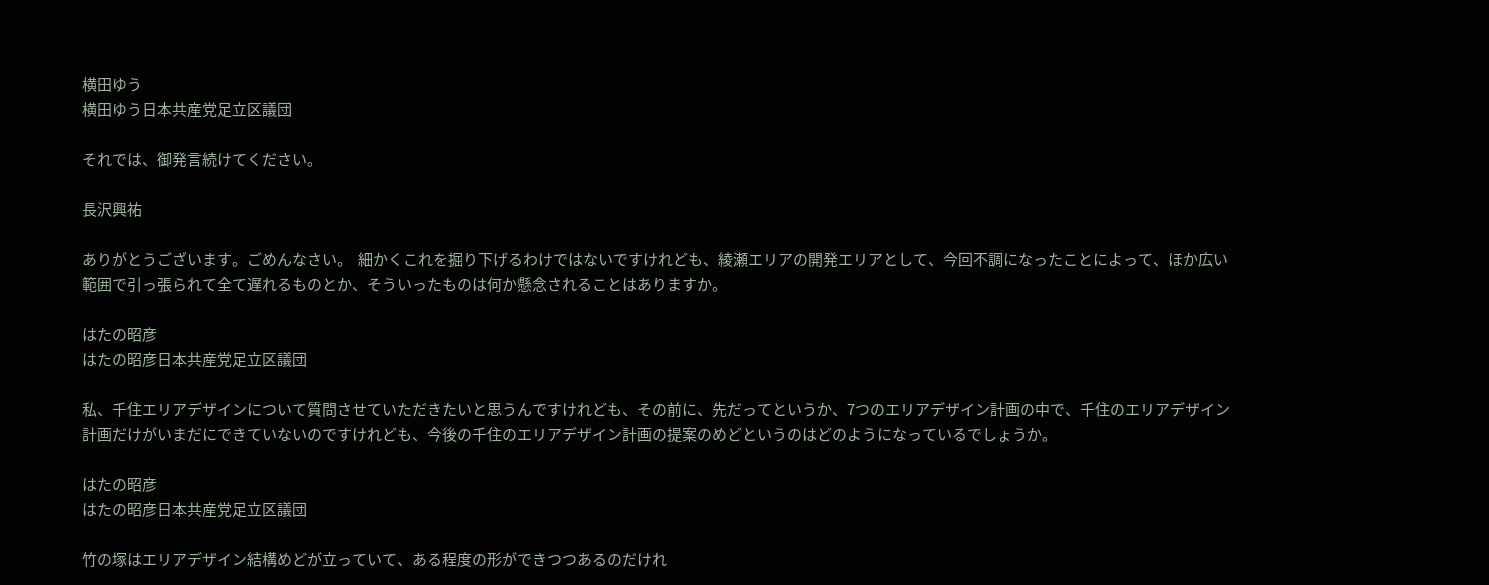横田ゆう
横田ゆう日本共産党足立区議団

それでは、御発言続けてください。

長沢興祐

ありがとうございます。ごめんなさい。  細かくこれを掘り下げるわけではないですけれども、綾瀬エリアの開発エリアとして、今回不調になったことによって、ほか広い範囲で引っ張られて全て遅れるものとか、そういったものは何か懸念されることはありますか。

はたの昭彦
はたの昭彦日本共産党足立区議団

私、千住エリアデザインについて質問させていただきたいと思うんですけれども、その前に、先だってというか、7つのエリアデザイン計画の中で、千住のエリアデザイン計画だけがいまだにできていないのですけれども、今後の千住のエリアデザイン計画の提案のめどというのはどのようになっているでしょうか。

はたの昭彦
はたの昭彦日本共産党足立区議団

竹の塚はエリアデザイン結構めどが立っていて、ある程度の形ができつつあるのだけれ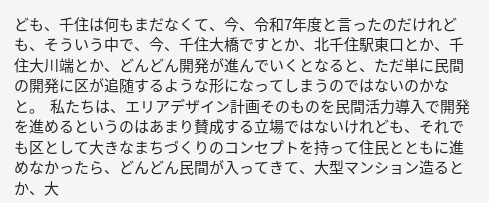ども、千住は何もまだなくて、今、令和7年度と言ったのだけれども、そういう中で、今、千住大橋ですとか、北千住駅東口とか、千住大川端とか、どんどん開発が進んでいくとなると、ただ単に民間の開発に区が追随するような形になってしまうのではないのかなと。  私たちは、エリアデザイン計画そのものを民間活力導入で開発を進めるというのはあまり賛成する立場ではないけれども、それでも区として大きなまちづくりのコンセプトを持って住民とともに進めなかったら、どんどん民間が入ってきて、大型マンション造るとか、大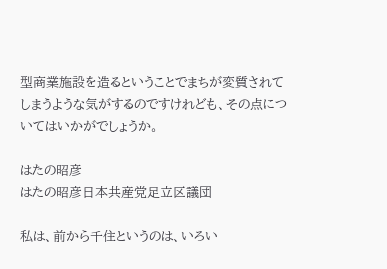型商業施設を造るということでまちが変質されてしまうような気がするのですけれども、その点についてはいかがでしょうか。

はたの昭彦
はたの昭彦日本共産党足立区議団

私は、前から千住というのは、いろい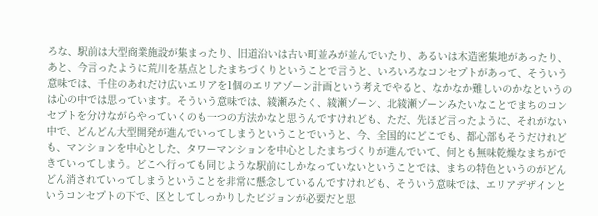ろな、駅前は大型商業施設が集まったり、旧道沿いは古い町並みが並んでいたり、あるいは木造密集地があったり、あと、今言ったように荒川を基点としたまちづくりということで言うと、いろいろなコンセプトがあって、そういう意味では、千住のあれだけ広いエリアを1個のエリアゾーン計画という考えでやると、なかなか難しいのかなというのは心の中では思っています。そういう意味では、綾瀬みたく、綾瀬ゾーン、北綾瀬ゾーンみたいなことでまちのコンセプトを分けながらやっていくのも一つの方法かなと思うんですけれども、ただ、先ほど言ったように、それがない中で、どんどん大型開発が進んでいってしまうということでいうと、今、全国的にどこでも、都心部もそうだけれども、マンションを中心とした、タワーマンションを中心としたまちづくりが進んでいて、何とも無味乾燥なまちができていってしまう。どこへ行っても同じような駅前にしかなっていないということでは、まちの特色というのがどんどん消されていってしまうということを非常に懸念しているんですけれども、そういう意味では、エリアデザインというコンセプトの下で、区としてしっかりしたビジョンが必要だと思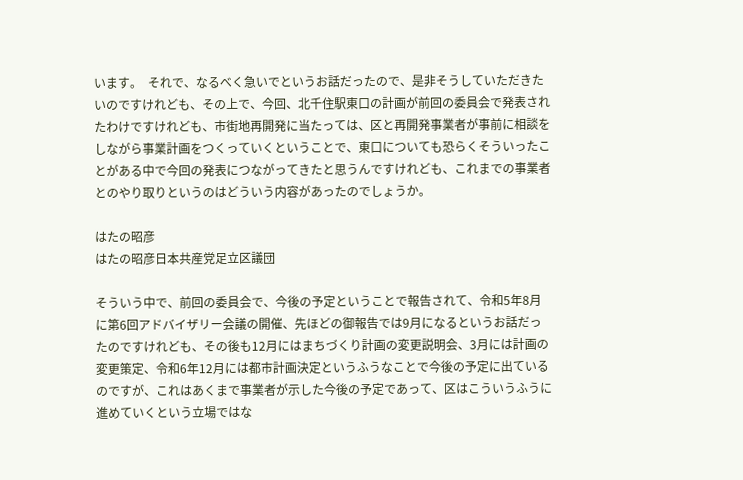います。  それで、なるべく急いでというお話だったので、是非そうしていただきたいのですけれども、その上で、今回、北千住駅東口の計画が前回の委員会で発表されたわけですけれども、市街地再開発に当たっては、区と再開発事業者が事前に相談をしながら事業計画をつくっていくということで、東口についても恐らくそういったことがある中で今回の発表につながってきたと思うんですけれども、これまでの事業者とのやり取りというのはどういう内容があったのでしょうか。

はたの昭彦
はたの昭彦日本共産党足立区議団

そういう中で、前回の委員会で、今後の予定ということで報告されて、令和5年8月に第6回アドバイザリー会議の開催、先ほどの御報告では9月になるというお話だったのですけれども、その後も12月にはまちづくり計画の変更説明会、3月には計画の変更策定、令和6年12月には都市計画決定というふうなことで今後の予定に出ているのですが、これはあくまで事業者が示した今後の予定であって、区はこういうふうに進めていくという立場ではな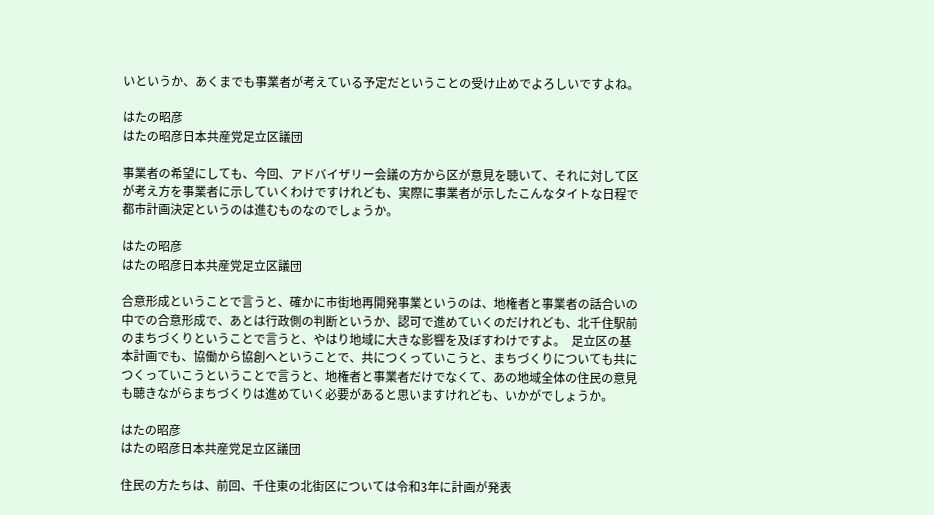いというか、あくまでも事業者が考えている予定だということの受け止めでよろしいですよね。

はたの昭彦
はたの昭彦日本共産党足立区議団

事業者の希望にしても、今回、アドバイザリー会議の方から区が意見を聴いて、それに対して区が考え方を事業者に示していくわけですけれども、実際に事業者が示したこんなタイトな日程で都市計画決定というのは進むものなのでしょうか。

はたの昭彦
はたの昭彦日本共産党足立区議団

合意形成ということで言うと、確かに市街地再開発事業というのは、地権者と事業者の話合いの中での合意形成で、あとは行政側の判断というか、認可で進めていくのだけれども、北千住駅前のまちづくりということで言うと、やはり地域に大きな影響を及ぼすわけですよ。  足立区の基本計画でも、協働から協創へということで、共につくっていこうと、まちづくりについても共につくっていこうということで言うと、地権者と事業者だけでなくて、あの地域全体の住民の意見も聴きながらまちづくりは進めていく必要があると思いますけれども、いかがでしょうか。

はたの昭彦
はたの昭彦日本共産党足立区議団

住民の方たちは、前回、千住東の北街区については令和3年に計画が発表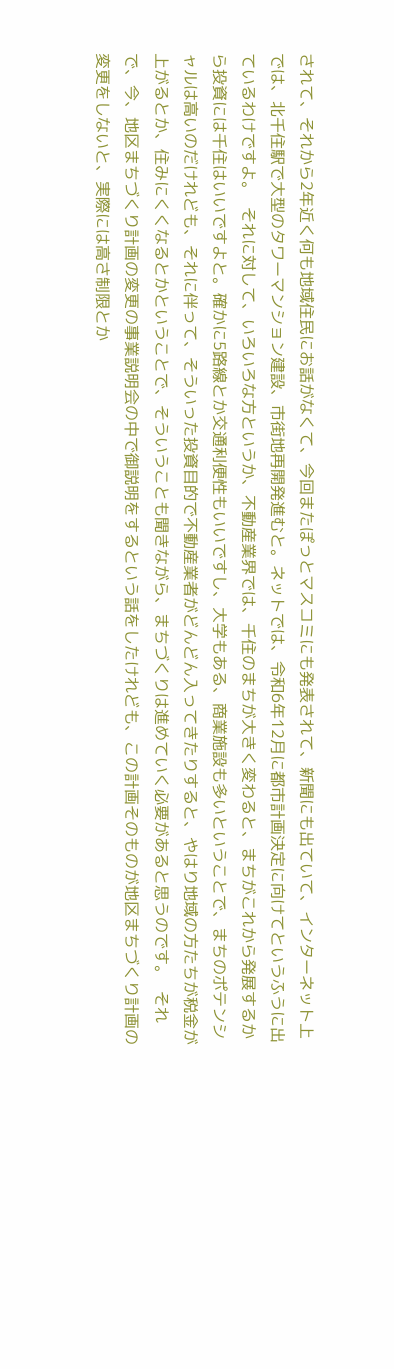されて、それから2年近く何も地域住民にお話がなくて、今回またぽっとマスコミにも発表されて、新聞にも出ていて、インターネット上では、北千住駅で大型のタワーマンション建設、市街地再開発進むと。ネットでは、令和6年12月に都市計画決定に向けてというふうに出ているわけですよ。  それに対して、いろいろな方というか、不動産業界では、千住のまちが大きく変わると、まちがこれから発展するから投資には千住はいいですよと。確かに5路線とか交通利便性もいいですし、大学もある、商業施設も多いということで、まちのポテンシャルは高いのだけれども、それに伴って、そういった投資目的で不動産業者がどんどん入ってきたりすると、やはり地域の方たちが税金が上がるとか、住みにくくなるとかということで、そういうことも聞きながら、まちづくりは進めていく必要があると思うのです。  それで、今、地区まちづくり計画の変更の事業説明会の中で御説明をするという話をしたけれども、この計画そのものが地区まちづくり計画の変更をしないと、実際には高さ制限とか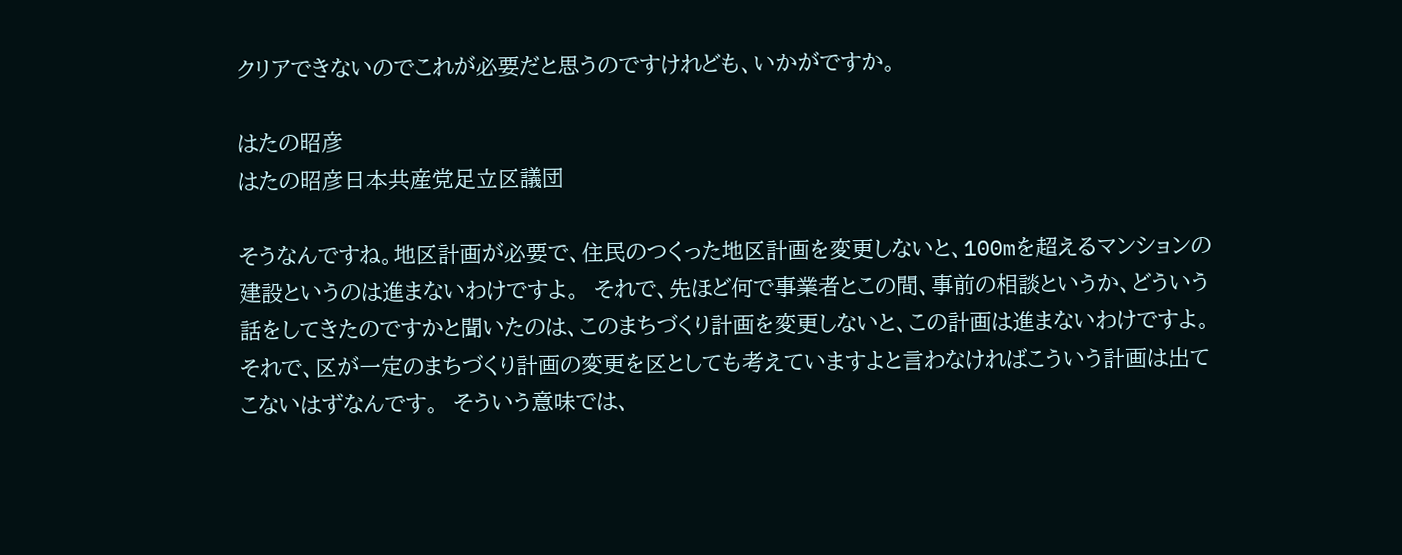クリアできないのでこれが必要だと思うのですけれども、いかがですか。

はたの昭彦
はたの昭彦日本共産党足立区議団

そうなんですね。地区計画が必要で、住民のつくった地区計画を変更しないと、100mを超えるマンションの建設というのは進まないわけですよ。  それで、先ほど何で事業者とこの間、事前の相談というか、どういう話をしてきたのですかと聞いたのは、このまちづくり計画を変更しないと、この計画は進まないわけですよ。それで、区が一定のまちづくり計画の変更を区としても考えていますよと言わなければこういう計画は出てこないはずなんです。  そういう意味では、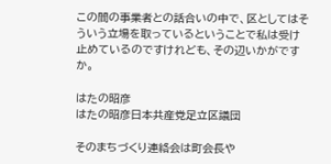この間の事業者との話合いの中で、区としてはそういう立場を取っているということで私は受け止めているのですけれども、その辺いかがですか。

はたの昭彦
はたの昭彦日本共産党足立区議団

そのまちづくり連絡会は町会長や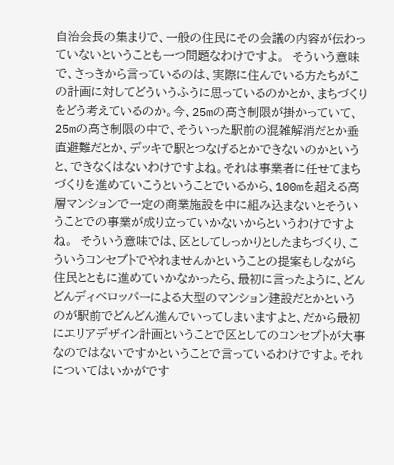自治会長の集まりで、一般の住民にその会議の内容が伝わっていないということも一つ問題なわけですよ。  そういう意味で、さっきから言っているのは、実際に住んでいる方たちがこの計画に対してどういうふうに思っているのかとか、まちづくりをどう考えているのか。今、25mの高さ制限が掛かっていて、25mの高さ制限の中で、そういった駅前の混雑解消だとか垂直避難だとか、デッキで駅とつなげるとかできないのかというと、できなくはないわけですよね。それは事業者に任せてまちづくりを進めていこうということでいるから、100mを超える高層マンションで一定の商業施設を中に組み込まないとそういうことでの事業が成り立っていかないからというわけですよね。  そういう意味では、区としてしっかりとしたまちづくり、こういうコンセプトでやれませんかということの提案もしながら住民とともに進めていかなかったら、最初に言ったように、どんどんディベロッパーによる大型のマンション建設だとかというのが駅前でどんどん進んでいってしまいますよと、だから最初にエリアデザイン計画ということで区としてのコンセプトが大事なのではないですかということで言っているわけですよ。それについてはいかがです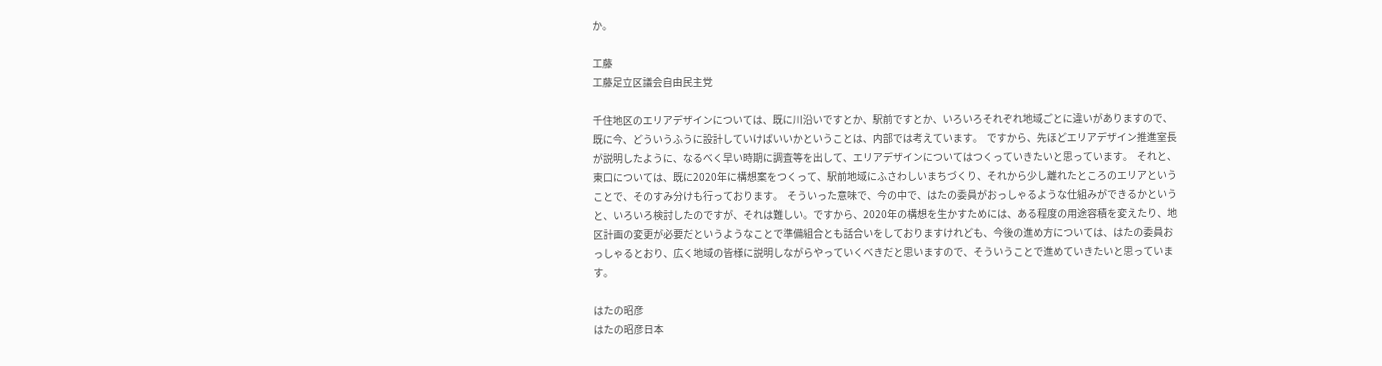か。

工藤
工藤足立区議会自由民主党

千住地区のエリアデザインについては、既に川沿いですとか、駅前ですとか、いろいろそれぞれ地域ごとに違いがありますので、既に今、どういうふうに設計していけばいいかということは、内部では考えています。  ですから、先ほどエリアデザイン推進室長が説明したように、なるべく早い時期に調査等を出して、エリアデザインについてはつくっていきたいと思っています。  それと、東口については、既に2020年に構想案をつくって、駅前地域にふさわしいまちづくり、それから少し離れたところのエリアということで、そのすみ分けも行っております。  そういった意味で、今の中で、はたの委員がおっしゃるような仕組みができるかというと、いろいろ検討したのですが、それは難しい。ですから、2020年の構想を生かすためには、ある程度の用途容積を変えたり、地区計画の変更が必要だというようなことで準備組合とも話合いをしておりますけれども、今後の進め方については、はたの委員おっしゃるとおり、広く地域の皆様に説明しながらやっていくべきだと思いますので、そういうことで進めていきたいと思っています。

はたの昭彦
はたの昭彦日本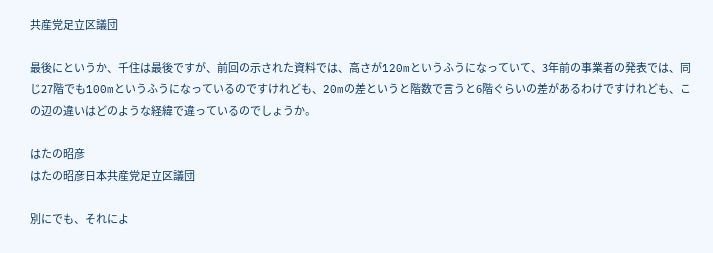共産党足立区議団

最後にというか、千住は最後ですが、前回の示された資料では、高さが120mというふうになっていて、3年前の事業者の発表では、同じ27階でも100mというふうになっているのですけれども、20mの差というと階数で言うと6階ぐらいの差があるわけですけれども、この辺の違いはどのような経緯で違っているのでしょうか。

はたの昭彦
はたの昭彦日本共産党足立区議団

別にでも、それによ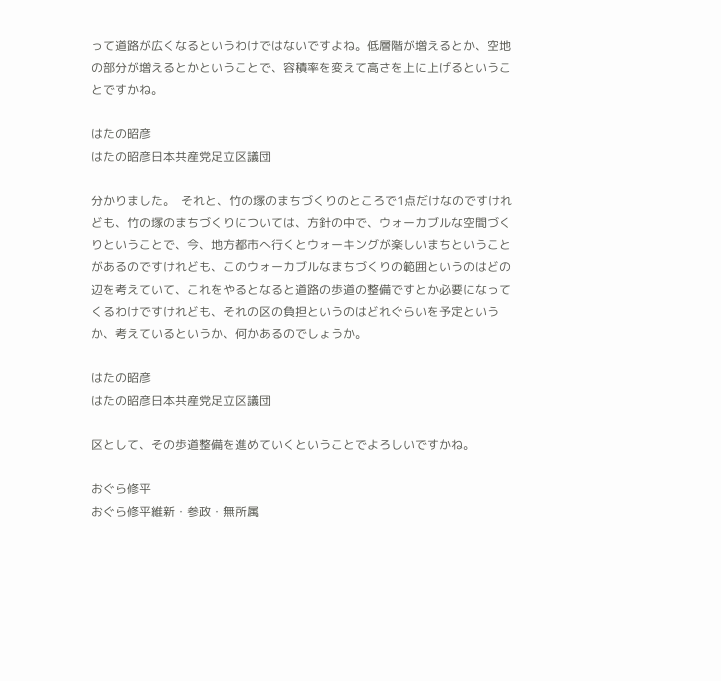って道路が広くなるというわけではないですよね。低層階が増えるとか、空地の部分が増えるとかということで、容積率を変えて高さを上に上げるということですかね。

はたの昭彦
はたの昭彦日本共産党足立区議団

分かりました。  それと、竹の塚のまちづくりのところで1点だけなのですけれども、竹の塚のまちづくりについては、方針の中で、ウォーカブルな空間づくりということで、今、地方都市へ行くとウォーキングが楽しいまちということがあるのですけれども、このウォーカブルなまちづくりの範囲というのはどの辺を考えていて、これをやるとなると道路の歩道の整備ですとか必要になってくるわけですけれども、それの区の負担というのはどれぐらいを予定というか、考えているというか、何かあるのでしょうか。

はたの昭彦
はたの昭彦日本共産党足立区議団

区として、その歩道整備を進めていくということでよろしいですかね。

おぐら修平
おぐら修平維新・参政・無所属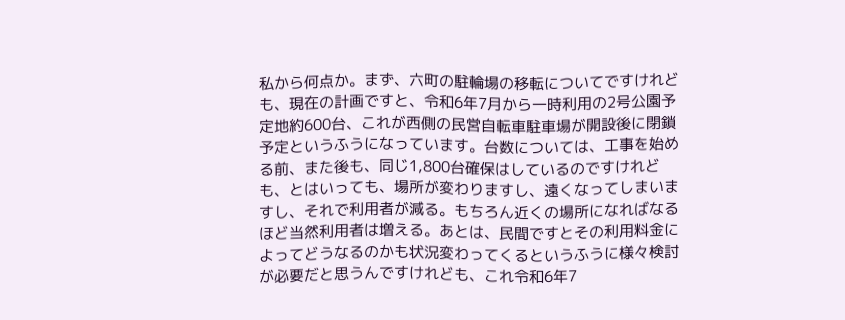私から何点か。まず、六町の駐輪場の移転についてですけれども、現在の計画ですと、令和6年7月から一時利用の2号公園予定地約600台、これが西側の民営自転車駐車場が開設後に閉鎖予定というふうになっています。台数については、工事を始める前、また後も、同じ1,800台確保はしているのですけれども、とはいっても、場所が変わりますし、遠くなってしまいますし、それで利用者が減る。もちろん近くの場所になればなるほど当然利用者は増える。あとは、民間ですとその利用料金によってどうなるのかも状況変わってくるというふうに様々検討が必要だと思うんですけれども、これ令和6年7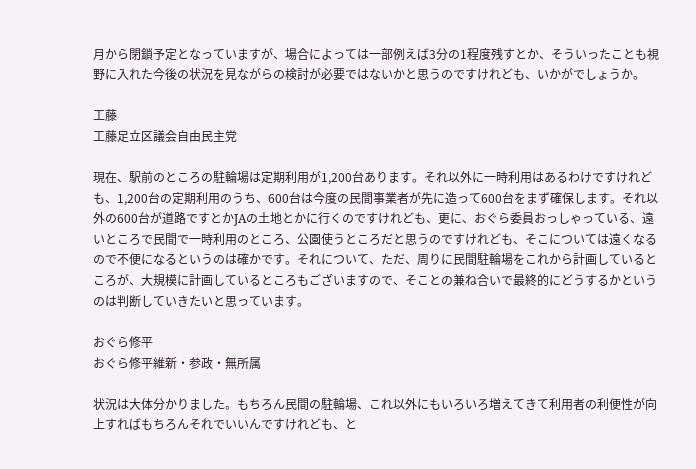月から閉鎖予定となっていますが、場合によっては一部例えば3分の1程度残すとか、そういったことも視野に入れた今後の状況を見ながらの検討が必要ではないかと思うのですけれども、いかがでしょうか。

工藤
工藤足立区議会自由民主党

現在、駅前のところの駐輪場は定期利用が1,200台あります。それ以外に一時利用はあるわけですけれども、1,200台の定期利用のうち、600台は今度の民間事業者が先に造って600台をまず確保します。それ以外の600台が道路ですとかJAの土地とかに行くのですけれども、更に、おぐら委員おっしゃっている、遠いところで民間で一時利用のところ、公園使うところだと思うのですけれども、そこについては遠くなるので不便になるというのは確かです。それについて、ただ、周りに民間駐輪場をこれから計画しているところが、大規模に計画しているところもございますので、そことの兼ね合いで最終的にどうするかというのは判断していきたいと思っています。

おぐら修平
おぐら修平維新・参政・無所属

状況は大体分かりました。もちろん民間の駐輪場、これ以外にもいろいろ増えてきて利用者の利便性が向上すればもちろんそれでいいんですけれども、と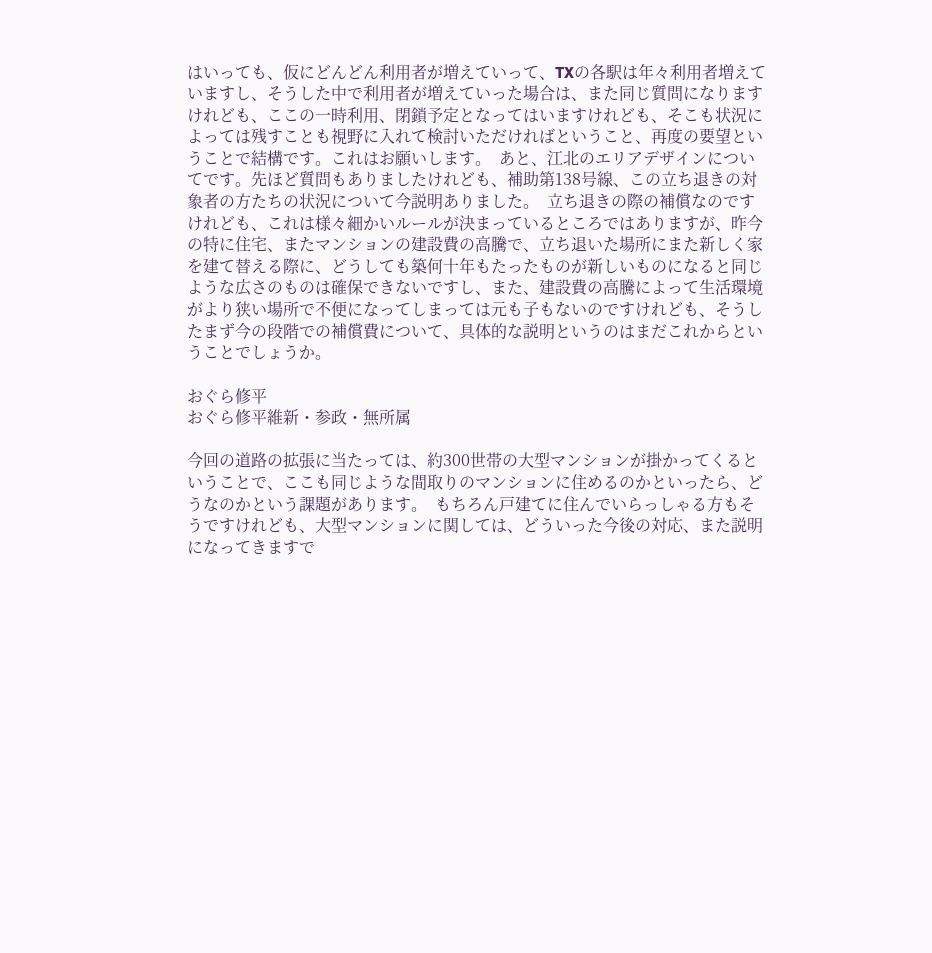はいっても、仮にどんどん利用者が増えていって、TXの各駅は年々利用者増えていますし、そうした中で利用者が増えていった場合は、また同じ質問になりますけれども、ここの一時利用、閉鎖予定となってはいますけれども、そこも状況によっては残すことも視野に入れて検討いただければということ、再度の要望ということで結構です。これはお願いします。  あと、江北のエリアデザインについてです。先ほど質問もありましたけれども、補助第138号線、この立ち退きの対象者の方たちの状況について今説明ありました。  立ち退きの際の補償なのですけれども、これは様々細かいルールが決まっているところではありますが、昨今の特に住宅、またマンションの建設費の高騰で、立ち退いた場所にまた新しく家を建て替える際に、どうしても築何十年もたったものが新しいものになると同じような広さのものは確保できないですし、また、建設費の高騰によって生活環境がより狭い場所で不便になってしまっては元も子もないのですけれども、そうしたまず今の段階での補償費について、具体的な説明というのはまだこれからということでしょうか。

おぐら修平
おぐら修平維新・参政・無所属

今回の道路の拡張に当たっては、約300世帯の大型マンションが掛かってくるということで、ここも同じような間取りのマンションに住めるのかといったら、どうなのかという課題があります。  もちろん戸建てに住んでいらっしゃる方もそうですけれども、大型マンションに関しては、どういった今後の対応、また説明になってきますで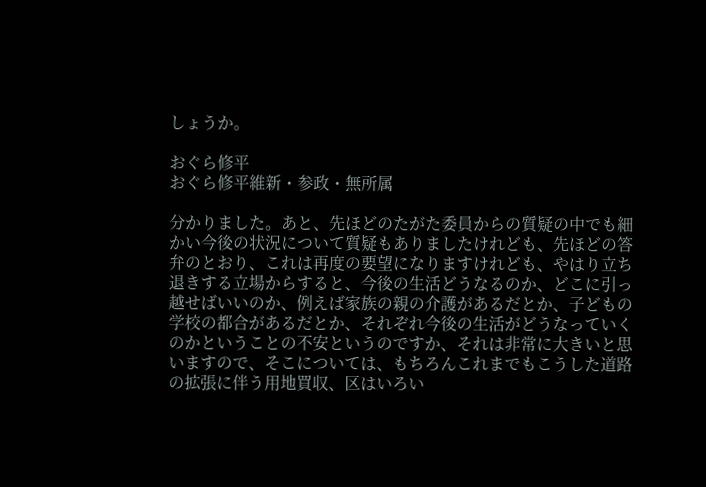しょうか。

おぐら修平
おぐら修平維新・参政・無所属

分かりました。あと、先ほどのたがた委員からの質疑の中でも細かい今後の状況について質疑もありましたけれども、先ほどの答弁のとおり、これは再度の要望になりますけれども、やはり立ち退きする立場からすると、今後の生活どうなるのか、どこに引っ越せばいいのか、例えば家族の親の介護があるだとか、子どもの学校の都合があるだとか、それぞれ今後の生活がどうなっていくのかということの不安というのですか、それは非常に大きいと思いますので、そこについては、もちろんこれまでもこうした道路の拡張に伴う用地買収、区はいろい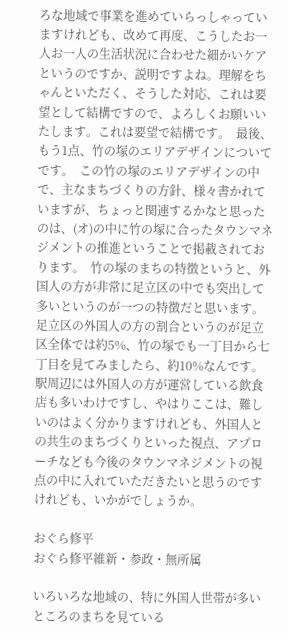ろな地域で事業を進めていらっしゃっていますけれども、改めて再度、こうしたお一人お一人の生活状況に合わせた細かいケアというのですか、説明ですよね。理解をちゃんといただく、そうした対応、これは要望として結構ですので、よろしくお願いいたします。これは要望で結構です。  最後、もう1点、竹の塚のエリアデザインについてです。  この竹の塚のエリアデザインの中で、主なまちづくりの方針、様々書かれていますが、ちょっと関連するかなと思ったのは、(オ)の中に竹の塚に合ったタウンマネジメントの推進ということで掲載されております。  竹の塚のまちの特徴というと、外国人の方が非常に足立区の中でも突出して多いというのが一つの特徴だと思います。足立区の外国人の方の割合というのが足立区全体では約5%、竹の塚でも一丁目から七丁目を見てみましたら、約10%なんです。駅周辺には外国人の方が運営している飲食店も多いわけですし、やはりここは、難しいのはよく分かりますけれども、外国人との共生のまちづくりといった視点、アプローチなども今後のタウンマネジメントの視点の中に入れていただきたいと思うのですけれども、いかがでしょうか。

おぐら修平
おぐら修平維新・参政・無所属

いろいろな地域の、特に外国人世帯が多いところのまちを見ている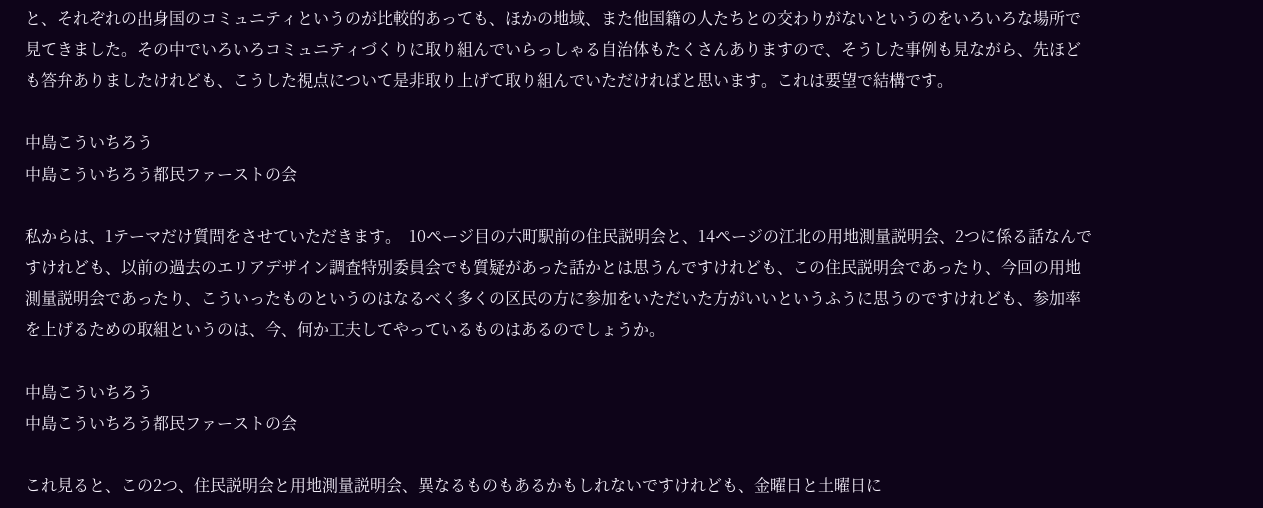と、それぞれの出身国のコミュニティというのが比較的あっても、ほかの地域、また他国籍の人たちとの交わりがないというのをいろいろな場所で見てきました。その中でいろいろコミュニティづくりに取り組んでいらっしゃる自治体もたくさんありますので、そうした事例も見ながら、先ほども答弁ありましたけれども、こうした視点について是非取り上げて取り組んでいただければと思います。これは要望で結構です。

中島こういちろう
中島こういちろう都民ファーストの会

私からは、1テーマだけ質問をさせていただきます。  10ページ目の六町駅前の住民説明会と、14ページの江北の用地測量説明会、2つに係る話なんですけれども、以前の過去のエリアデザイン調査特別委員会でも質疑があった話かとは思うんですけれども、この住民説明会であったり、今回の用地測量説明会であったり、こういったものというのはなるべく多くの区民の方に参加をいただいた方がいいというふうに思うのですけれども、参加率を上げるための取組というのは、今、何か工夫してやっているものはあるのでしょうか。

中島こういちろう
中島こういちろう都民ファーストの会

これ見ると、この2つ、住民説明会と用地測量説明会、異なるものもあるかもしれないですけれども、金曜日と土曜日に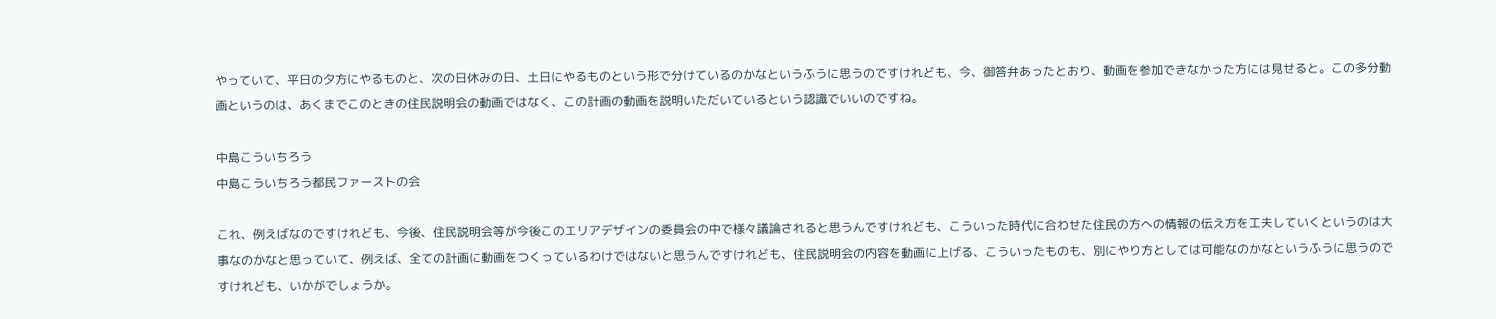やっていて、平日の夕方にやるものと、次の日休みの日、土日にやるものという形で分けているのかなというふうに思うのですけれども、今、御答弁あったとおり、動画を参加できなかった方には見せると。この多分動画というのは、あくまでこのときの住民説明会の動画ではなく、この計画の動画を説明いただいているという認識でいいのですね。

中島こういちろう
中島こういちろう都民ファーストの会

これ、例えばなのですけれども、今後、住民説明会等が今後このエリアデザインの委員会の中で様々議論されると思うんですけれども、こういった時代に合わせた住民の方への情報の伝え方を工夫していくというのは大事なのかなと思っていて、例えば、全ての計画に動画をつくっているわけではないと思うんですけれども、住民説明会の内容を動画に上げる、こういったものも、別にやり方としては可能なのかなというふうに思うのですけれども、いかがでしょうか。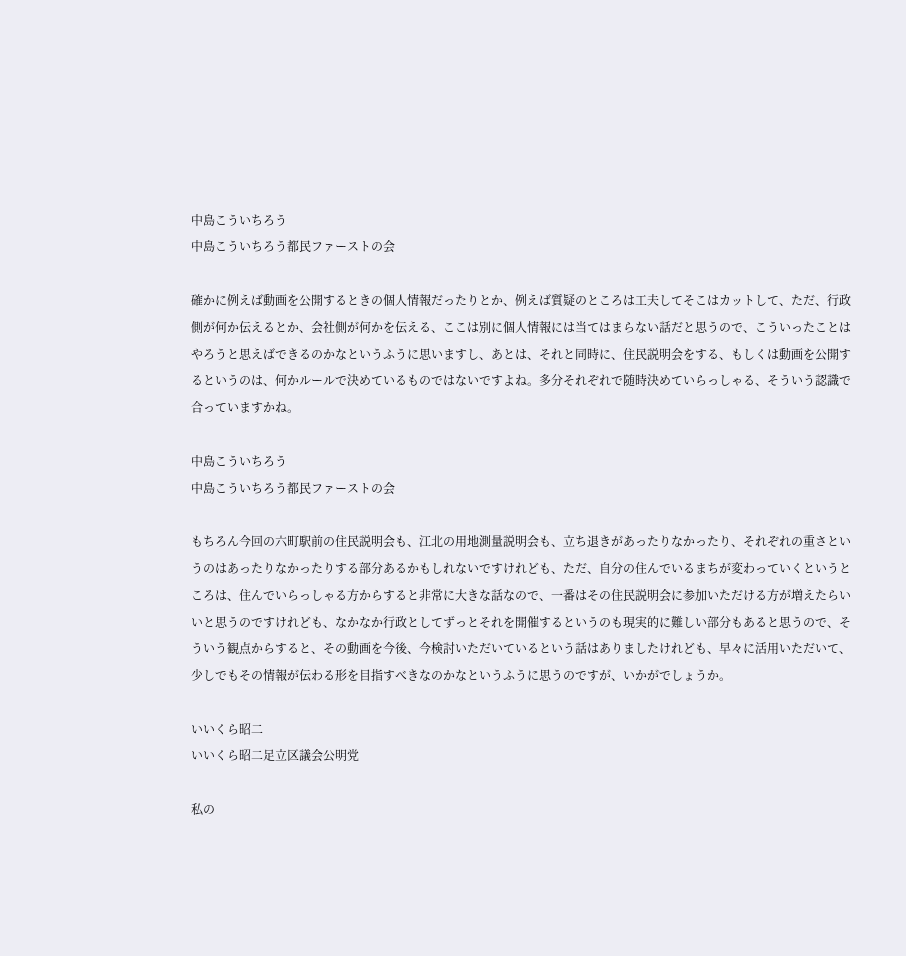中島こういちろう
中島こういちろう都民ファーストの会

確かに例えば動画を公開するときの個人情報だったりとか、例えば質疑のところは工夫してそこはカットして、ただ、行政側が何か伝えるとか、会社側が何かを伝える、ここは別に個人情報には当てはまらない話だと思うので、こういったことはやろうと思えばできるのかなというふうに思いますし、あとは、それと同時に、住民説明会をする、もしくは動画を公開するというのは、何かルールで決めているものではないですよね。多分それぞれで随時決めていらっしゃる、そういう認識で合っていますかね。

中島こういちろう
中島こういちろう都民ファーストの会

もちろん今回の六町駅前の住民説明会も、江北の用地測量説明会も、立ち退きがあったりなかったり、それぞれの重さというのはあったりなかったりする部分あるかもしれないですけれども、ただ、自分の住んでいるまちが変わっていくというところは、住んでいらっしゃる方からすると非常に大きな話なので、一番はその住民説明会に参加いただける方が増えたらいいと思うのですけれども、なかなか行政としてずっとそれを開催するというのも現実的に難しい部分もあると思うので、そういう観点からすると、その動画を今後、今検討いただいているという話はありましたけれども、早々に活用いただいて、少しでもその情報が伝わる形を目指すべきなのかなというふうに思うのですが、いかがでしょうか。

いいくら昭二
いいくら昭二足立区議会公明党

私の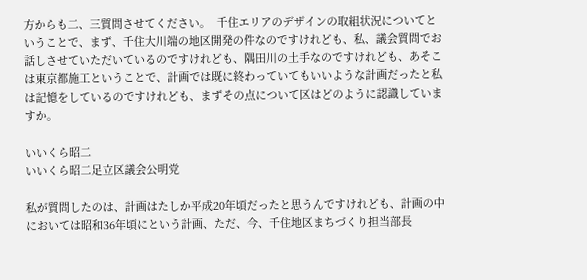方からも二、三質問させてください。  千住エリアのデザインの取組状況についてということで、まず、千住大川端の地区開発の件なのですけれども、私、議会質問でお話しさせていただいているのですけれども、隅田川の土手なのですけれども、あそこは東京都施工ということで、計画では既に終わっていてもいいような計画だったと私は記憶をしているのですけれども、まずその点について区はどのように認識していますか。

いいくら昭二
いいくら昭二足立区議会公明党

私が質問したのは、計画はたしか平成20年頃だったと思うんですけれども、計画の中においては昭和36年頃にという計画、ただ、今、千住地区まちづくり担当部長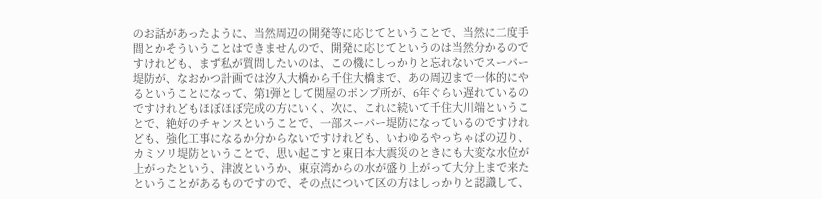のお話があったように、当然周辺の開発等に応じてということで、当然に二度手間とかそういうことはできませんので、開発に応じてというのは当然分かるのですけれども、まず私が質問したいのは、この機にしっかりと忘れないでスーパー堤防が、なおかつ計画では汐入大橋から千住大橋まで、あの周辺まで一体的にやるということになって、第1弾として関屋のポンプ所が、6年ぐらい遅れているのですけれどもほぼほぼ完成の方にいく、次に、これに続いて千住大川端ということで、絶好のチャンスということで、一部スーパー堤防になっているのですけれども、強化工事になるか分からないですけれども、いわゆるやっちゃばの辺り、カミソリ堤防ということで、思い起こすと東日本大震災のときにも大変な水位が上がったという、津波というか、東京湾からの水が盛り上がって大分上まで来たということがあるものですので、その点について区の方はしっかりと認識して、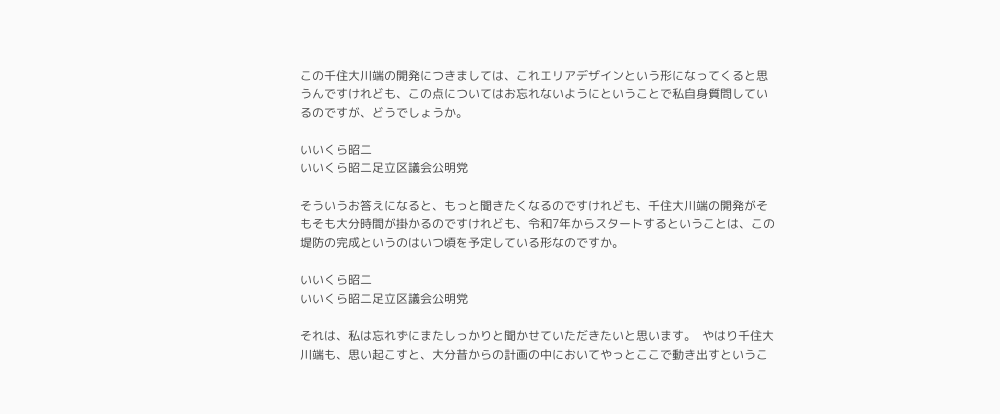この千住大川端の開発につきましては、これエリアデザインという形になってくると思うんですけれども、この点についてはお忘れないようにということで私自身質問しているのですが、どうでしょうか。

いいくら昭二
いいくら昭二足立区議会公明党

そういうお答えになると、もっと聞きたくなるのですけれども、千住大川端の開発がそもそも大分時間が掛かるのですけれども、令和7年からスタートするということは、この堤防の完成というのはいつ頃を予定している形なのですか。

いいくら昭二
いいくら昭二足立区議会公明党

それは、私は忘れずにまたしっかりと聞かせていただきたいと思います。  やはり千住大川端も、思い起こすと、大分昔からの計画の中においてやっとここで動き出すというこ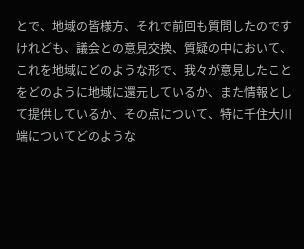とで、地域の皆様方、それで前回も質問したのですけれども、議会との意見交換、質疑の中において、これを地域にどのような形で、我々が意見したことをどのように地域に還元しているか、また情報として提供しているか、その点について、特に千住大川端についてどのような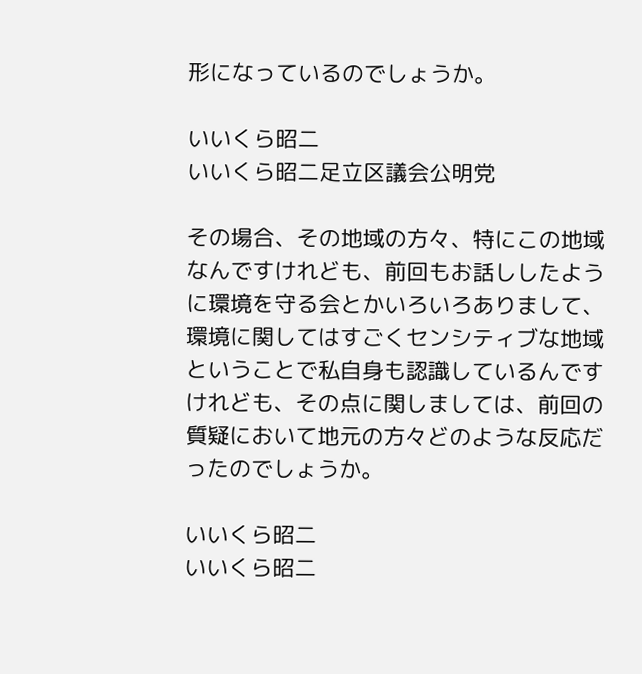形になっているのでしょうか。

いいくら昭二
いいくら昭二足立区議会公明党

その場合、その地域の方々、特にこの地域なんですけれども、前回もお話ししたように環境を守る会とかいろいろありまして、環境に関してはすごくセンシティブな地域ということで私自身も認識しているんですけれども、その点に関しましては、前回の質疑において地元の方々どのような反応だったのでしょうか。

いいくら昭二
いいくら昭二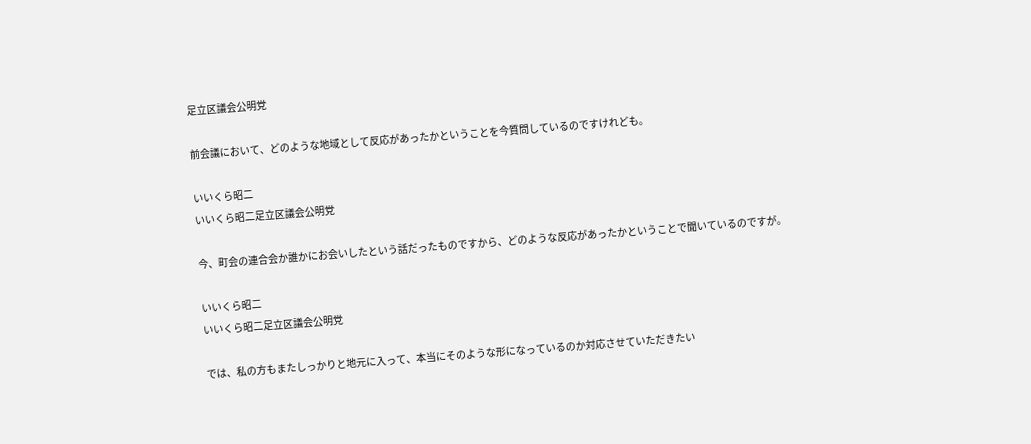足立区議会公明党

前会議において、どのような地域として反応があったかということを今質問しているのですけれども。

いいくら昭二
いいくら昭二足立区議会公明党

今、町会の連合会か誰かにお会いしたという話だったものですから、どのような反応があったかということで聞いているのですが。

いいくら昭二
いいくら昭二足立区議会公明党

では、私の方もまたしっかりと地元に入って、本当にそのような形になっているのか対応させていただきたい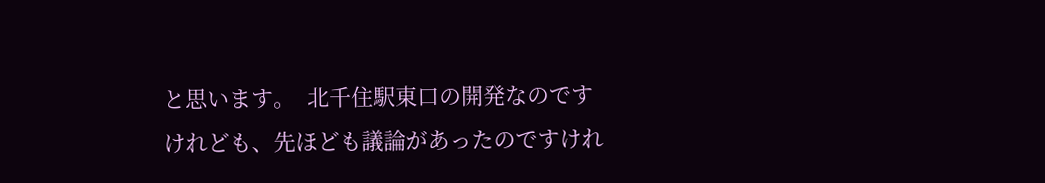と思います。  北千住駅東口の開発なのですけれども、先ほども議論があったのですけれ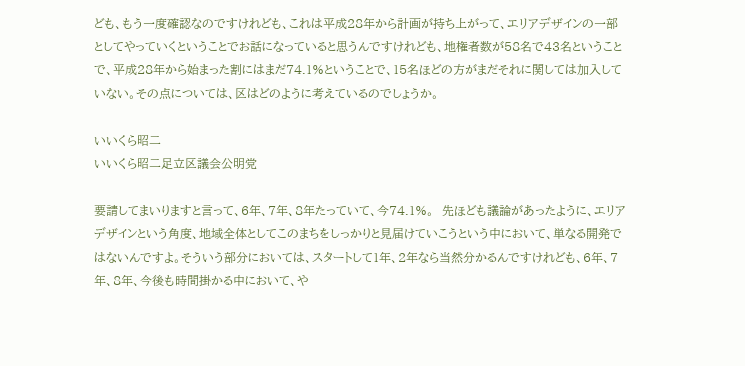ども、もう一度確認なのですけれども、これは平成28年から計画が持ち上がって、エリアデザインの一部としてやっていくということでお話になっていると思うんですけれども、地権者数が58名で43名ということで、平成28年から始まった割にはまだ74.1%ということで、15名ほどの方がまだそれに関しては加入していない。その点については、区はどのように考えているのでしょうか。

いいくら昭二
いいくら昭二足立区議会公明党

要請してまいりますと言って、6年、7年、8年たっていて、今74.1%。  先ほども議論があったように、エリアデザインという角度、地域全体としてこのまちをしっかりと見届けていこうという中において、単なる開発ではないんですよ。そういう部分においては、スタートして1年、2年なら当然分かるんですけれども、6年、7年、8年、今後も時間掛かる中において、や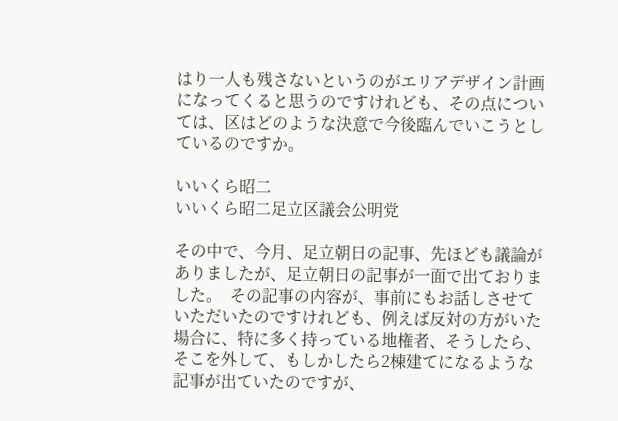はり一人も残さないというのがエリアデザイン計画になってくると思うのですけれども、その点については、区はどのような決意で今後臨んでいこうとしているのですか。

いいくら昭二
いいくら昭二足立区議会公明党

その中で、今月、足立朝日の記事、先ほども議論がありましたが、足立朝日の記事が一面で出ておりました。  その記事の内容が、事前にもお話しさせていただいたのですけれども、例えば反対の方がいた場合に、特に多く持っている地権者、そうしたら、そこを外して、もしかしたら2棟建てになるような記事が出ていたのですが、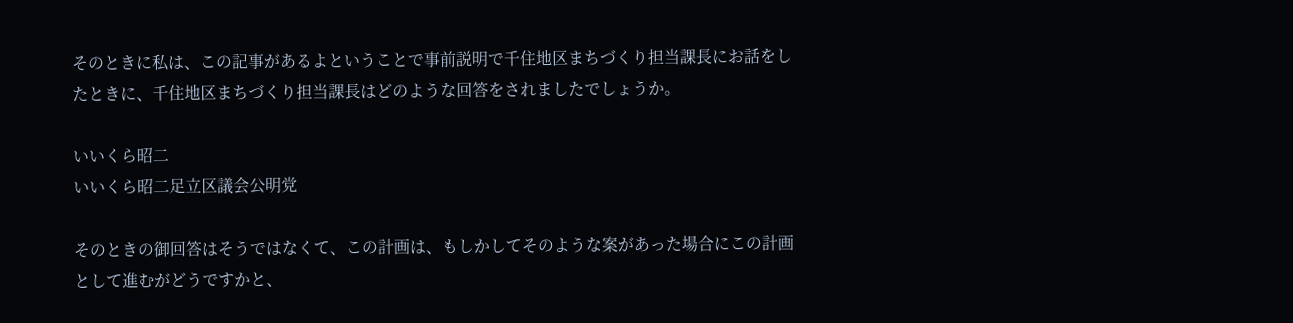そのときに私は、この記事があるよということで事前説明で千住地区まちづくり担当課長にお話をしたときに、千住地区まちづくり担当課長はどのような回答をされましたでしょうか。

いいくら昭二
いいくら昭二足立区議会公明党

そのときの御回答はそうではなくて、この計画は、もしかしてそのような案があった場合にこの計画として進むがどうですかと、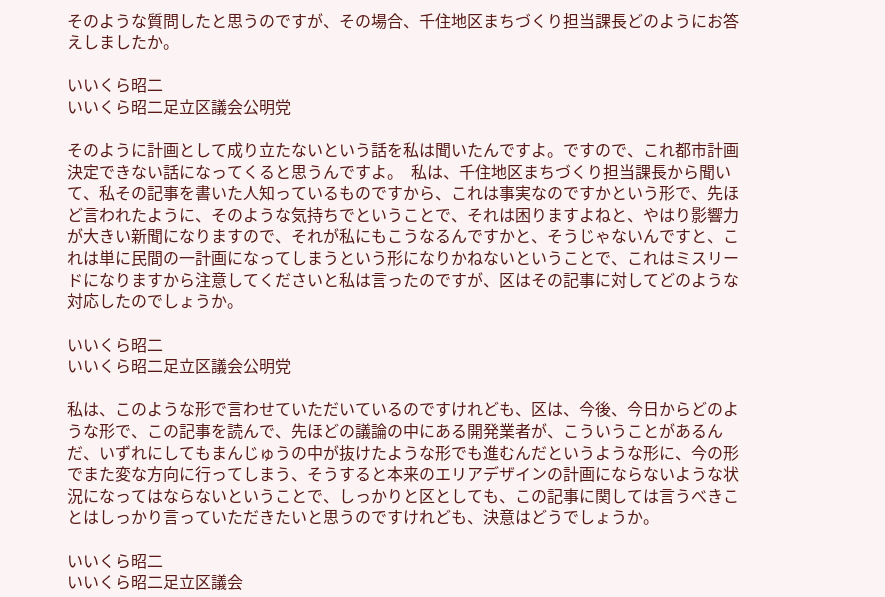そのような質問したと思うのですが、その場合、千住地区まちづくり担当課長どのようにお答えしましたか。

いいくら昭二
いいくら昭二足立区議会公明党

そのように計画として成り立たないという話を私は聞いたんですよ。ですので、これ都市計画決定できない話になってくると思うんですよ。  私は、千住地区まちづくり担当課長から聞いて、私その記事を書いた人知っているものですから、これは事実なのですかという形で、先ほど言われたように、そのような気持ちでということで、それは困りますよねと、やはり影響力が大きい新聞になりますので、それが私にもこうなるんですかと、そうじゃないんですと、これは単に民間の一計画になってしまうという形になりかねないということで、これはミスリードになりますから注意してくださいと私は言ったのですが、区はその記事に対してどのような対応したのでしょうか。

いいくら昭二
いいくら昭二足立区議会公明党

私は、このような形で言わせていただいているのですけれども、区は、今後、今日からどのような形で、この記事を読んで、先ほどの議論の中にある開発業者が、こういうことがあるんだ、いずれにしてもまんじゅうの中が抜けたような形でも進むんだというような形に、今の形でまた変な方向に行ってしまう、そうすると本来のエリアデザインの計画にならないような状況になってはならないということで、しっかりと区としても、この記事に関しては言うべきことはしっかり言っていただきたいと思うのですけれども、決意はどうでしょうか。

いいくら昭二
いいくら昭二足立区議会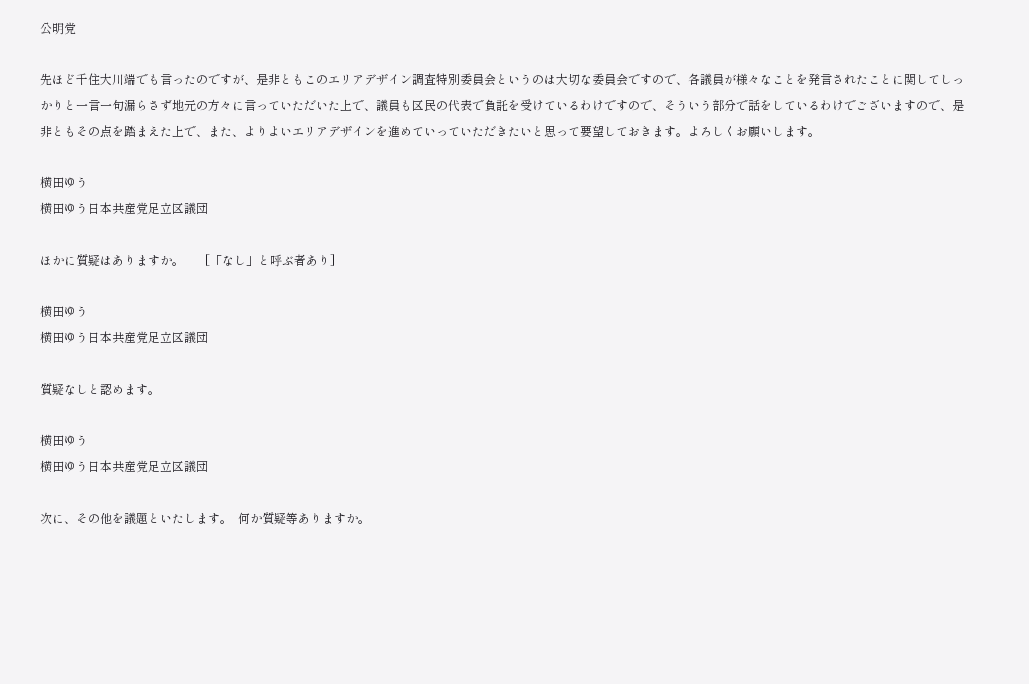公明党

先ほど千住大川端でも言ったのですが、是非ともこのエリアデザイン調査特別委員会というのは大切な委員会ですので、各議員が様々なことを発言されたことに関してしっかりと一言一句漏らさず地元の方々に言っていただいた上で、議員も区民の代表で負託を受けているわけですので、そういう部分で話をしているわけでございますので、是非ともその点を踏まえた上で、また、よりよいエリアデザインを進めていっていただきたいと思って要望しておきます。よろしくお願いします。

横田ゆう
横田ゆう日本共産党足立区議団

ほかに質疑はありますか。       [「なし」と呼ぶ者あり]

横田ゆう
横田ゆう日本共産党足立区議団

質疑なしと認めます。

横田ゆう
横田ゆう日本共産党足立区議団

次に、その他を議題といたします。  何か質疑等ありますか。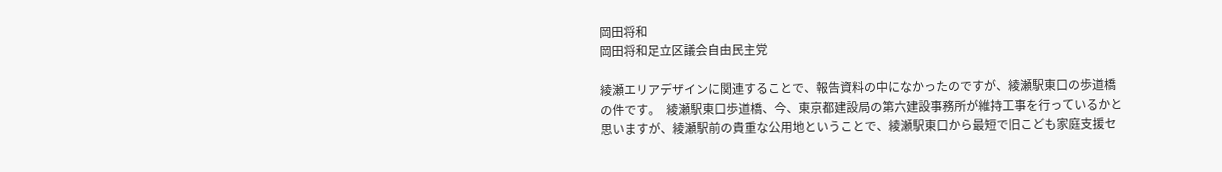岡田将和
岡田将和足立区議会自由民主党

綾瀬エリアデザインに関連することで、報告資料の中になかったのですが、綾瀬駅東口の歩道橋の件です。  綾瀬駅東口歩道橋、今、東京都建設局の第六建設事務所が維持工事を行っているかと思いますが、綾瀬駅前の貴重な公用地ということで、綾瀬駅東口から最短で旧こども家庭支援セ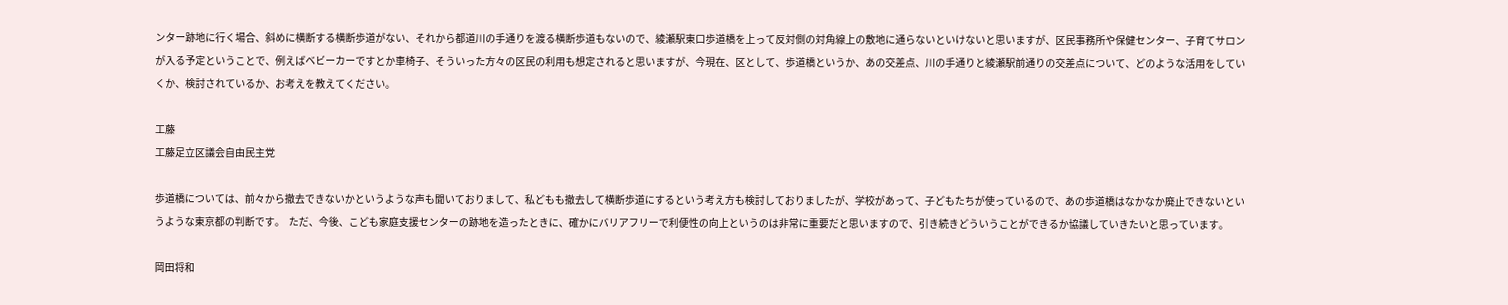ンター跡地に行く場合、斜めに横断する横断歩道がない、それから都道川の手通りを渡る横断歩道もないので、綾瀬駅東口歩道橋を上って反対側の対角線上の敷地に通らないといけないと思いますが、区民事務所や保健センター、子育てサロンが入る予定ということで、例えばベビーカーですとか車椅子、そういった方々の区民の利用も想定されると思いますが、今現在、区として、歩道橋というか、あの交差点、川の手通りと綾瀬駅前通りの交差点について、どのような活用をしていくか、検討されているか、お考えを教えてください。

工藤
工藤足立区議会自由民主党

歩道橋については、前々から撤去できないかというような声も聞いておりまして、私どもも撤去して横断歩道にするという考え方も検討しておりましたが、学校があって、子どもたちが使っているので、あの歩道橋はなかなか廃止できないというような東京都の判断です。  ただ、今後、こども家庭支援センターの跡地を造ったときに、確かにバリアフリーで利便性の向上というのは非常に重要だと思いますので、引き続きどういうことができるか協議していきたいと思っています。

岡田将和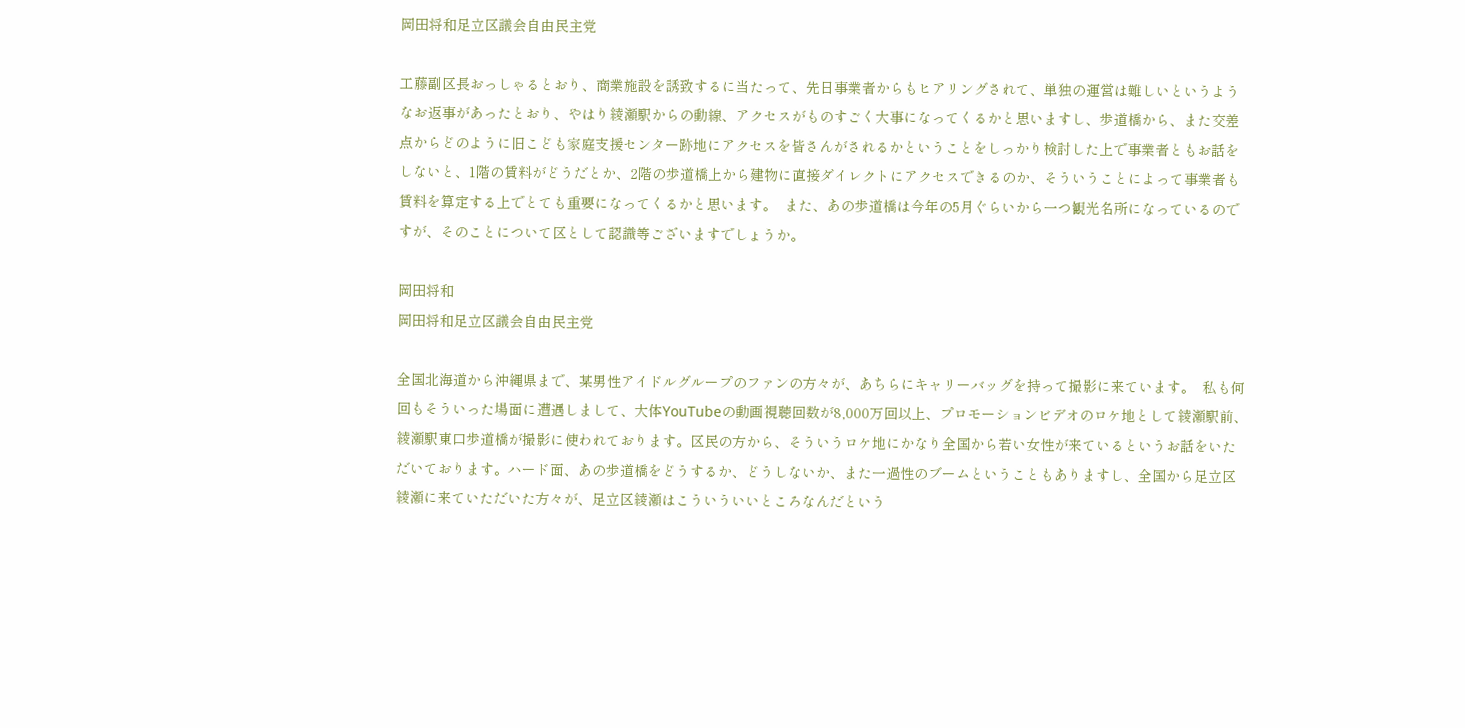岡田将和足立区議会自由民主党

工藤副区長おっしゃるとおり、商業施設を誘致するに当たって、先日事業者からもヒアリングされて、単独の運営は難しいというようなお返事があったとおり、やはり綾瀬駅からの動線、アクセスがものすごく大事になってくるかと思いますし、歩道橋から、また交差点からどのように旧こども家庭支援センター跡地にアクセスを皆さんがされるかということをしっかり検討した上で事業者ともお話をしないと、1階の賃料がどうだとか、2階の歩道橋上から建物に直接ダイレクトにアクセスできるのか、そういうことによって事業者も賃料を算定する上でとても重要になってくるかと思います。  また、あの歩道橋は今年の5月ぐらいから一つ観光名所になっているのですが、そのことについて区として認識等ございますでしょうか。

岡田将和
岡田将和足立区議会自由民主党

全国北海道から沖縄県まで、某男性アイドルグループのファンの方々が、あちらにキャリーバッグを持って撮影に来ています。  私も何回もそういった場面に遭遇しまして、大体YouTubeの動画視聴回数が8,000万回以上、プロモーションビデオのロケ地として綾瀬駅前、綾瀬駅東口歩道橋が撮影に使われております。区民の方から、そういうロケ地にかなり全国から若い女性が来ているというお話をいただいております。ハード面、あの歩道橋をどうするか、どうしないか、また一過性のブームということもありますし、全国から足立区綾瀬に来ていただいた方々が、足立区綾瀬はこういういいところなんだという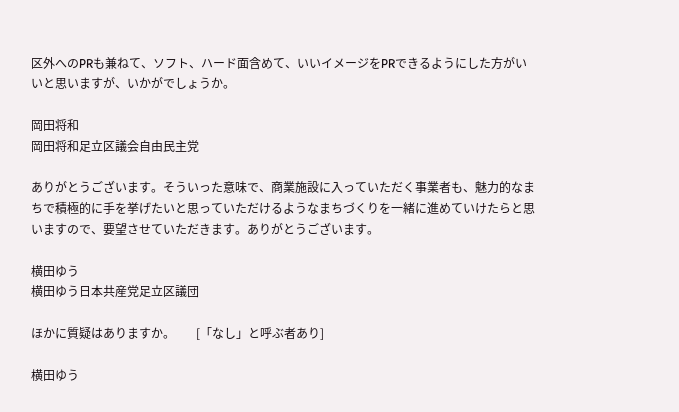区外へのPRも兼ねて、ソフト、ハード面含めて、いいイメージをPRできるようにした方がいいと思いますが、いかがでしょうか。

岡田将和
岡田将和足立区議会自由民主党

ありがとうございます。そういった意味で、商業施設に入っていただく事業者も、魅力的なまちで積極的に手を挙げたいと思っていただけるようなまちづくりを一緒に進めていけたらと思いますので、要望させていただきます。ありがとうございます。

横田ゆう
横田ゆう日本共産党足立区議団

ほかに質疑はありますか。       [「なし」と呼ぶ者あり]

横田ゆう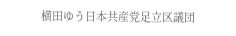横田ゆう日本共産党足立区議団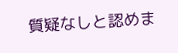質疑なしと認めま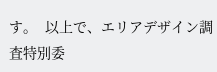す。  以上で、エリアデザイン調査特別委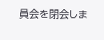員会を閉会しま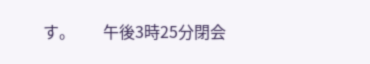す。       午後3時25分閉会